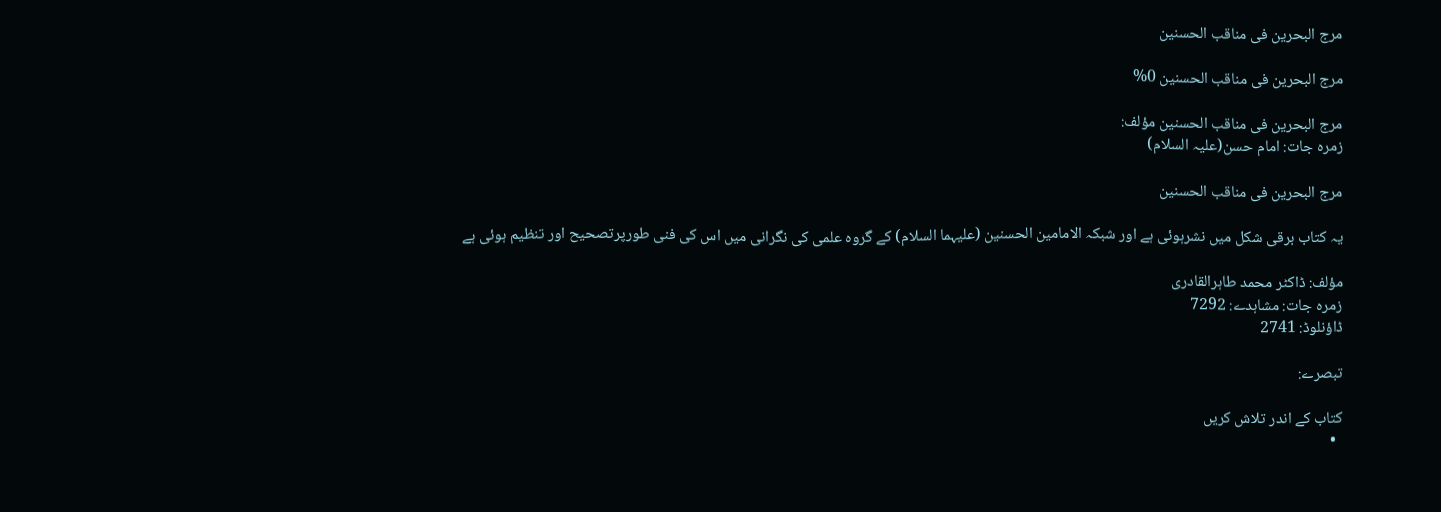مرج البحرین فی مناقب الحسنین

مرج البحرین فی مناقب الحسنین 0%

مرج البحرین فی مناقب الحسنین مؤلف:
زمرہ جات: امام حسن(علیہ السلام)

مرج البحرین فی مناقب الحسنین

یہ کتاب برقی شکل میں نشرہوئی ہے اور شبکہ الامامین الحسنین (علیہما السلام) کے گروہ علمی کی نگرانی میں اس کی فنی طورپرتصحیح اور تنظیم ہوئی ہے

مؤلف: ڈاکٹر محمد طاہرالقادری
زمرہ جات: مشاہدے: 7292
ڈاؤنلوڈ: 2741

تبصرے:

کتاب کے اندر تلاش کریں
  •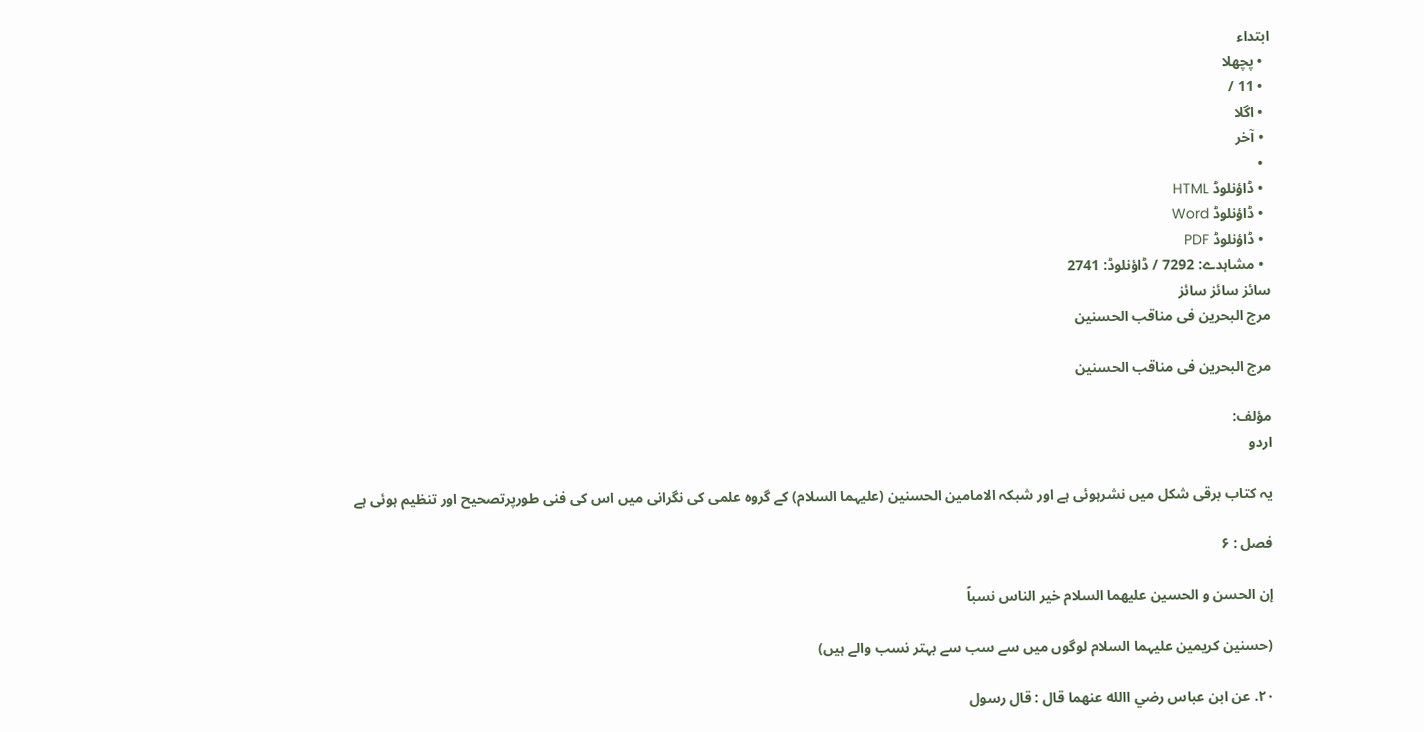ابتداء
  • پچھلا
  • 11 /
  • اگلا
  • آخر
  •
  • ڈاؤنلوڈ HTML
  • ڈاؤنلوڈ Word
  • ڈاؤنلوڈ PDF
  • مشاہدے: 7292 / ڈاؤنلوڈ: 2741
سائز سائز سائز
مرج البحرین فی مناقب الحسنین

مرج البحرین فی مناقب الحسنین

مؤلف:
اردو

یہ کتاب برقی شکل میں نشرہوئی ہے اور شبکہ الامامین الحسنین (علیہما السلام) کے گروہ علمی کی نگرانی میں اس کی فنی طورپرتصحیح اور تنظیم ہوئی ہے

فصل : ۶

إن الحسن و الحسين عليهما السلام خير الناس نسباً

(حسنین کریمین علیہما السلام لوگوں میں سے سب سے بہتر نسب والے ہیں)

۲۰. عن ابن عباس رضي االله عنهما قال : قال رسول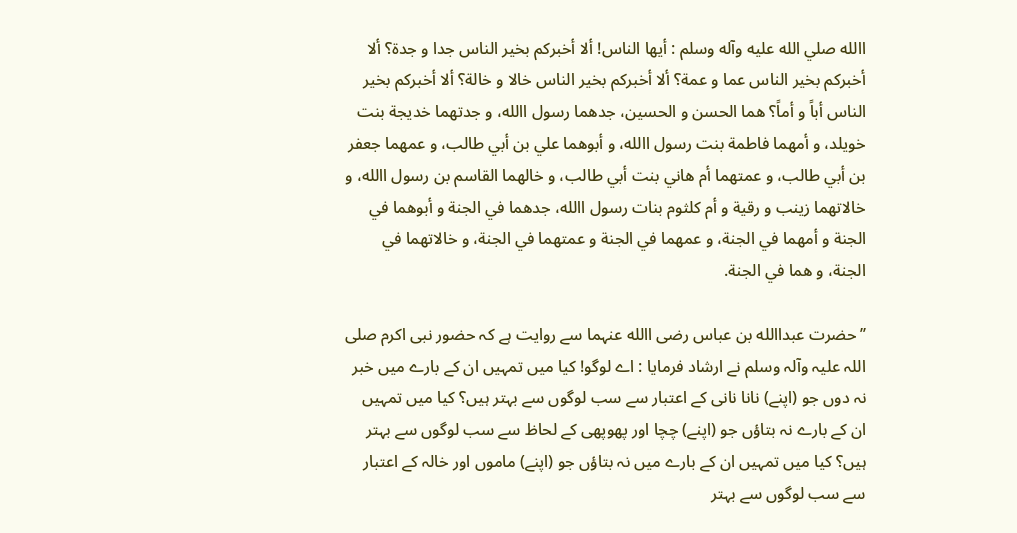االله صلي الله عليه وآله وسلم : أيها الناس! ألا أخبرکم بخير الناس جدا و جدة؟ ألا أخبرکم بخير الناس عما و عمة؟ ألا أخبرکم بخير الناس خالا و خالة؟ ألا أخبرکم بخير الناس أباً و أماً؟ هما الحسن و الحسين، جدهما رسول االله، و جدتهما خديجة بنت خويلد، و أمهما فاطمة بنت رسول االله، و أبوهما علي بن أبي طالب، و عمهما جعفر بن أبي طالب، و عمتهما أم هاني بنت أبي طالب، و خالهما القاسم بن رسول االله، و خالاتهما زينب و رقية و أم کلثوم بنات رسول االله، جدهما في الجنة و أبوهما في الجنة و أمهما في الجنة، و عمهما في الجنة و عمتهما في الجنة، و خالاتهما في الجنة، و هما في الجنة.

’’حضرت عبداالله بن عباس رضی االله عنہما سے روایت ہے کہ حضور نبی اکرم صلی اللہ علیہ وآلہ وسلم نے ارشاد فرمایا : اے لوگو! کیا میں تمہیں ان کے بارے میں خبر نہ دوں جو (اپنے) نانا نانی کے اعتبار سے سب لوگوں سے بہتر ہیں؟ کیا میں تمہیں ان کے بارے نہ بتاؤں جو (اپنے) چچا اور پھوپھی کے لحاظ سے سب لوگوں سے بہتر ہیں؟ کیا میں تمہیں ان کے بارے میں نہ بتاؤں جو (اپنے) ماموں اور خالہ کے اعتبار سے سب لوگوں سے بہتر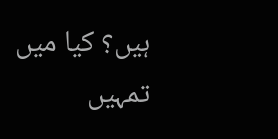ہیں؟ کیا میں تمہیں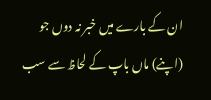ان کے بارے میں خبر نہ دوں جو (اپنے) ماں باپ کے لحاظ سے سب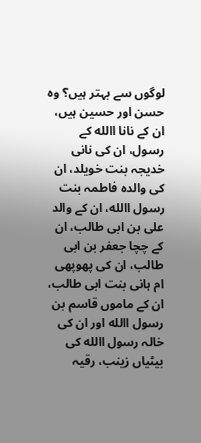لوگوں سے بہتر ہیں؟ وہ حسن اور حسین ہیں، ان کے نانا االله کے رسول، ان کی نانی خدیجہ بنت خویلد، ان کی والدہ فاطمہ بنت رسول االله، ان کے والد علی بن ابی طالب، ان کے چچا جعفر بن ابی طالب، ان کی پھوپھی ام ہانی بنت ابی طالب، ان کے ماموں قاسم بن رسول االله اور ان کی خالہ رسول االله کی بیٹیاں زینب، رقیہ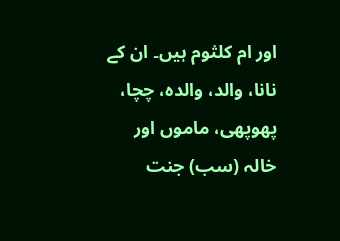اور ام کلثوم ہیں۔ ان کے نانا، والد، والدہ، چچا، پھوپھی، ماموں اور خالہ (سب) جنت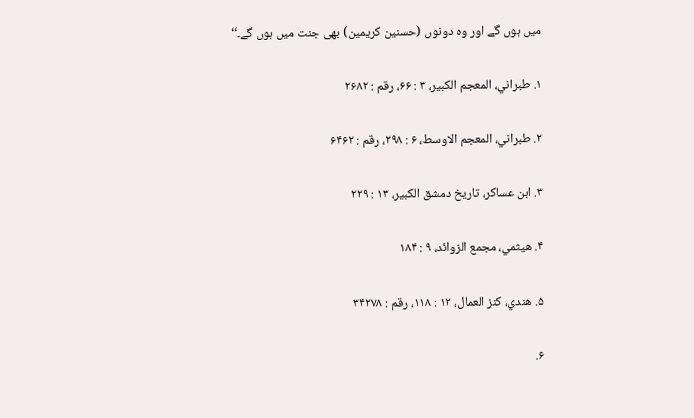میں ہوں گے اور وہ دونوں (حسنین کریمین) بھی جنت میں ہوں گے۔‘‘

۱. طبراني، المعجم الکبير، ۳ : ۶۶، رقم : ۲۶۸۲

۲. طبراني، المعجم الاوسط، ۶ : ۲۹۸، رقم : ۶۴۶۲

۳. ابن عساکر، تاريخ دمشق الکبير، ۱۳ : ۲۲۹

۴. هيثمي، مجمع الزوائد، ۹ : ۱۸۴

۵. هندي، کنز العمال، ۱۲ : ۱۱۸، رقم : ۳۴۲۷۸

۶.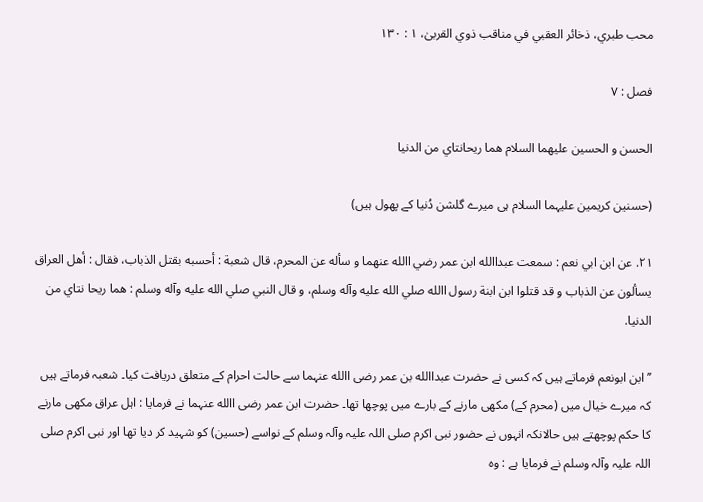محب طبري، ذخائر العقبي في مناقب ذوي القربیٰ، ۱ : ۱۳۰

فصل : ۷

الحسن و الحسين عليهما السلام هما ريحانتاي من الدنيا

(حسنین کریمین علیہما السلام ہی میرے گلشن دُنیا کے پھول ہیں)

۲۱. عن ابن ابي نعم : سمعت عبداالله ابن عمر رضي االله عنهما و سأله عن المحرم، قال شعبة : أحسبه بقتل الذباب، فقال : أهل العراق يسألون عن الذباب و قد قتلوا ابن ابنة رسول االله صلي الله عليه وآله وسلم، و قال النبي صلي الله عليه وآله وسلم : هما ريحا نتاي من الدنيا.

’’ابن ابونعم فرماتے ہیں کہ کسی نے حضرت عبداالله بن عمر رضی االله عنہما سے حالت احرام کے متعلق دریافت کیا۔ شعبہ فرماتے ہیں کہ میرے خیال میں (محرم کے) مکھی مارنے کے بارے میں پوچھا تھا۔ حضرت ابن عمر رضی االله عنہما نے فرمایا : اہل عراق مکھی مارنے کا حکم پوچھتے ہیں حالانکہ انہوں نے حضور نبی اکرم صلی اللہ علیہ وآلہ وسلم کے نواسے (حسین) کو شہید کر دیا تھا اور نبی اکرم صلی اللہ علیہ وآلہ وسلم نے فرمایا ہے : وہ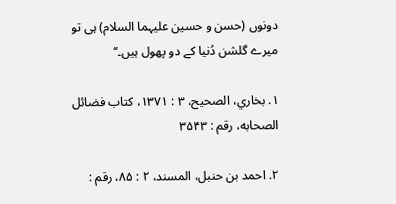دونوں (حسن و حسین علیہما السلام) ہی تو میرے گلشن دُنیا کے دو پھول ہیں۔‘‘

۱. بخاري، الصحيح، ۳ : ۱۳۷۱، کتاب فضائل الصحابه، رقم : ۳۵۴۳

۲. احمد بن حنبل، المسند، ۲ : ۸۵، رقم :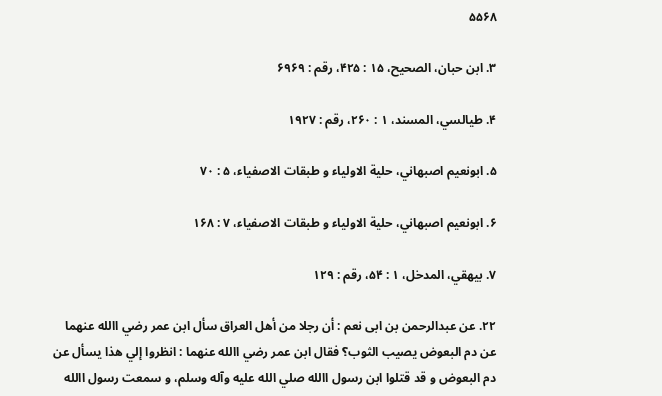۵۵۶۸

۳. ابن حبان، الصحيح، ۱۵ : ۴۲۵، رقم : ۶۹۶۹

۴. طيالسي، المسند، ۱ : ۲۶۰، رقم : ۱۹۲۷

۵. ابونعيم اصبهاني، حلية الاولياء و طبقات الاصفياء، ۵ : ۷۰

۶. ابونعيم اصبهاني، حلية الاولياء و طبقات الاصفياء، ۷ : ۱۶۸

۷. بيهقي، المدخل، ۱ : ۵۴، رقم : ۱۲۹

۲۲. عن عبدالرحمن بن ابی نعم : أن رجلا من أهل العراق سأل ابن عمر رضي االله عنهما عن دم البعوض يصيب الثوب؟ فقال ابن عمر رضي االله عنهما : انظروا إلي هذا يسأل عن دم البعوض و قد قتلوا ابن رسول االله صلي الله عليه وآله وسلم، و سمعت رسول االله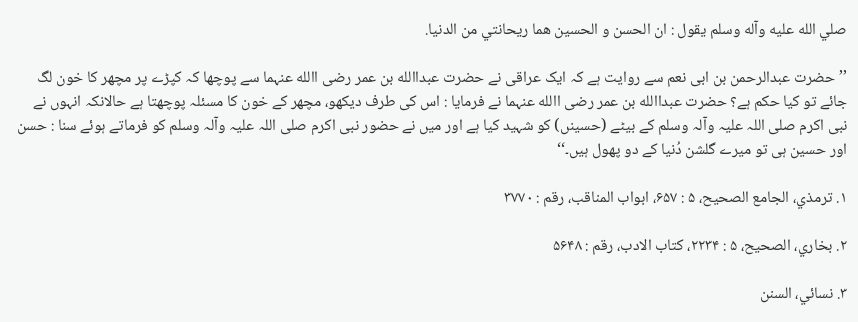صلي الله عليه وآله وسلم يقول : ان الحسن و الحسين هما ريحانتي من الدنيا.

’’حضرت عبدالرحمن بن ابی نعم سے روایت ہے کہ ایک عراقی نے حضرت عبداالله بن عمر رضی االله عنہما سے پوچھا کہ کپڑے پر مچھر کا خون لگ جائے تو کیا حکم ہے؟ حضرت عبداالله بن عمر رضی االله عنہما نے فرمایا : اس کی طرف دیکھو، مچھر کے خون کا مسئلہ پوچھتا ہے حالانکہ انہوں نے نبی اکرم صلی اللہ علیہ وآلہ وسلم کے بیٹے (حسینں) کو شہید کیا ہے اور میں نے حضور نبی اکرم صلی اللہ علیہ وآلہ وسلم کو فرماتے ہوئے سنا : حسن اور حسین ہی تو میرے گلشن دُنیا کے دو پھول ہیں۔‘‘

۱. ترمذي، الجامع الصحيح، ۵ : ۶۵۷، ابواب المناقب، رقم : ۳۷۷۰

۲. بخاري، الصحيح، ۵ : ۲۲۳۴، کتاب الادب، رقم : ۵۶۴۸

۳. نسائي، السنن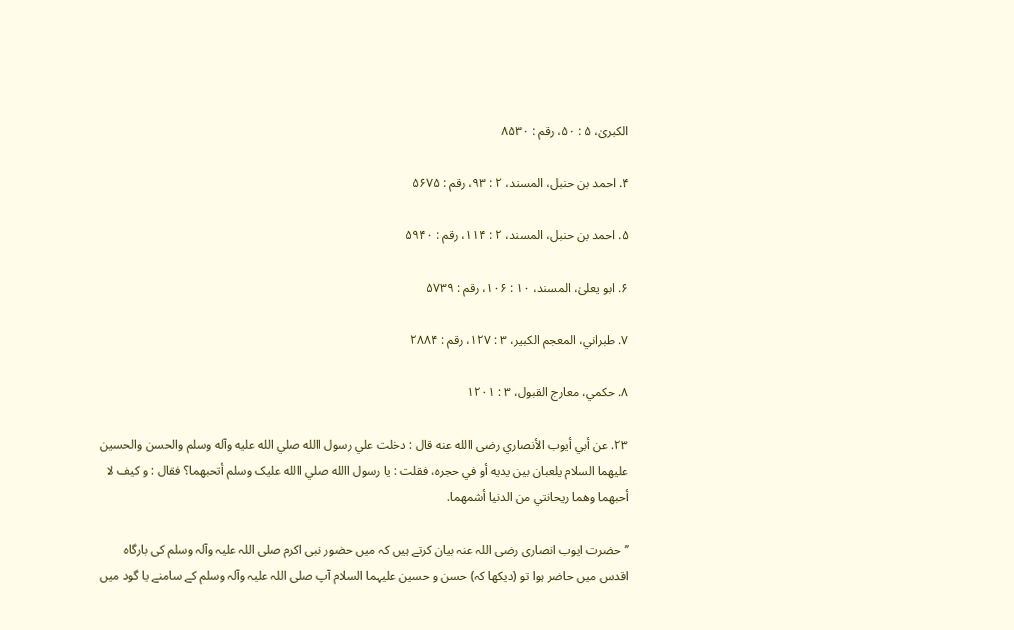الکبریٰ، ۵ : ۵۰، رقم : ۸۵۳۰

۴. احمد بن حنبل، المسند، ۲ : ۹۳، رقم : ۵۶۷۵

۵. احمد بن حنبل، المسند، ۲ : ۱۱۴، رقم : ۵۹۴۰

۶. ابو يعلیٰ، المسند، ۱۰ : ۱۰۶، رقم : ۵۷۳۹

۷. طبراني، المعجم الکبير، ۳ : ۱۲۷، رقم : ۲۸۸۴

۸. حکمي، معارج القبول، ۳ : ۱۲۰۱

۲۳. عن أبي أيوب الأنصاري رضی االله عنه قال : دخلت علي رسول االله صلي الله عليه وآله وسلم والحسن والحسين عليهما السلام يلعبان بين يديه أو في حجره، فقلت : يا رسول االله صلي االله عليک وسلم أتحبهما؟ فقال : و کيف لا أحبهما وهما ريحانتي من الدنيا أشمهما.

’’حضرت ایوب انصاری رضی اللہ عنہ بیان کرتے ہیں کہ میں حضور نبی اکرم صلی اللہ علیہ وآلہ وسلم کی بارگاہ اقدس میں حاضر ہوا تو (دیکھا کہ) حسن و حسین علیہما السلام آپ صلی اللہ علیہ وآلہ وسلم کے سامنے یا گود میں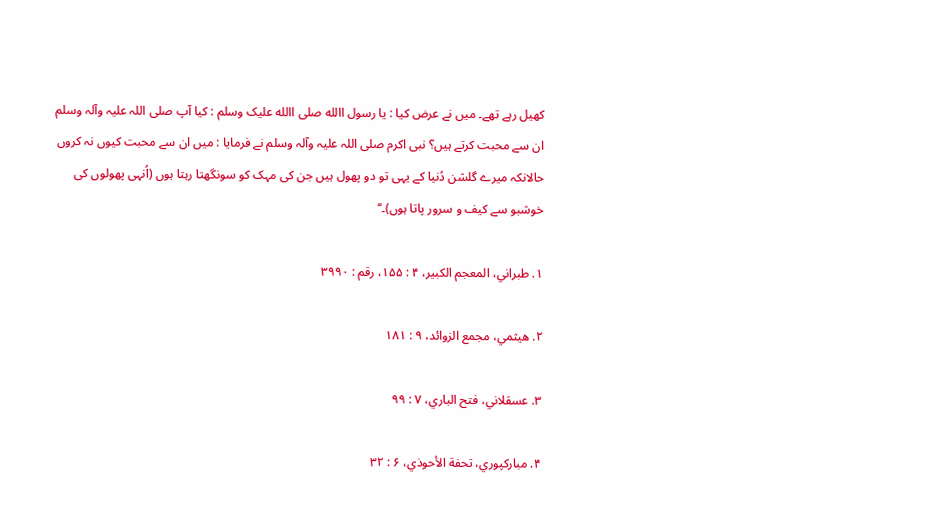کھیل رہے تھے۔ میں نے عرض کیا : یا رسول االله صلی االله علیک وسلم : کیا آپ صلی اللہ علیہ وآلہ وسلم ان سے محبت کرتے ہیں؟ نبی اکرم صلی اللہ علیہ وآلہ وسلم نے فرمایا : میں ان سے محبت کیوں نہ کروں حالانکہ میرے گلشن دُنیا کے یہی تو دو پھول ہیں جن کی مہک کو سونگھتا رہتا ہوں (اُنہی پھولوں کی خوشبو سے کیف و سرور پاتا ہوں)۔‘‘

۱. طبراني، المعجم الکبير، ۴ : ۱۵۵، رقم : ۳۹۹۰

۲. هيثمي، مجمع الزوائد، ۹ : ۱۸۱

۳. عسقلاني، فتح الباري، ۷ : ۹۹

۴. مبارکپوري، تحفة الأحوذي، ۶ : ۳۲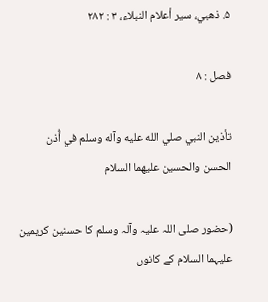۵. ذهبي، سير أعلام النبلاء، ۳ : ۲۸۲

فصل : ۸

تأذين النبي صلي الله عليه وآله وسلم في أُذن الحسن والحسين عليهما السلام

(حضور صلی اللہ علیہ وآلہ وسلم کا حسنین کریمین علیہما السلام کے کانوں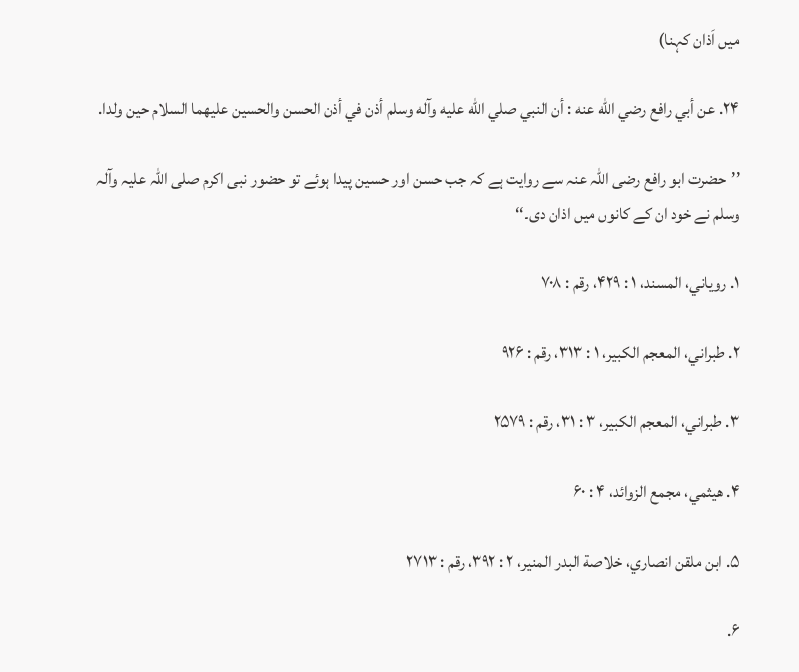میں اَذان کہنا)

۲۴. عن أبي رافع رضي الله عنه : أن النبي صلي الله عليه وآله وسلم أذن في أذن الحسن والحسين عليهما السلام حين ولدا.

’’حضرت ابو رافع رضی اللہ عنہ سے روایت ہے کہ جب حسن اور حسین پیدا ہوئے تو حضور نبی اکرم صلی اللہ علیہ وآلہ وسلم نے خود ان کے کانوں میں اذان دی۔‘‘

۱. روياني، المسند، ۱ : ۴۲۹، رقم : ۷۰۸

۲. طبراني، المعجم الکبير، ۱ : ۳۱۳، رقم : ۹۲۶

۳. طبراني، المعجم الکبير، ۳ : ۳۱، رقم : ۲۵۷۹

۴. هيثمي، مجمع الزوائد، ۴ : ۶۰

۵. ابن ملقن انصاري، خلاصة البدر المنير، ۲ : ۳۹۲، رقم : ۲۷۱۳

۶.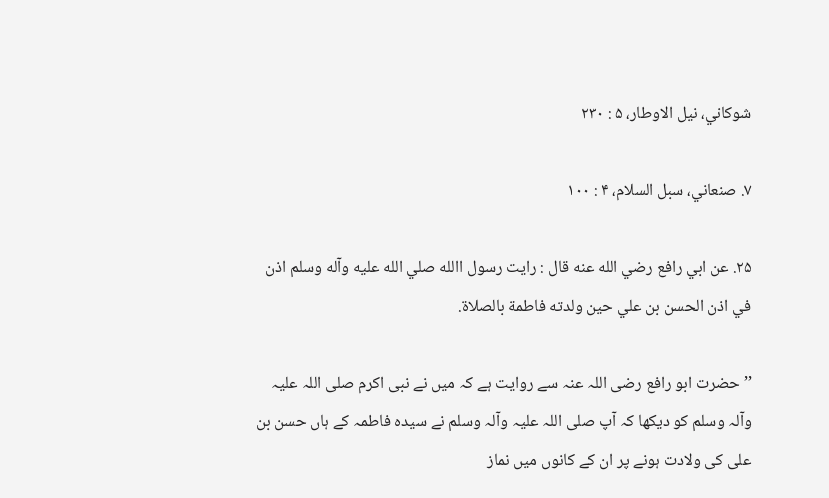شوکاني، نيل الاوطار، ۵ : ۲۳۰

۷. صنعاني، سبل السلام، ۴ : ۱۰۰

۲۵. عن ابي رافع رضي الله عنه قال : رايت رسول االله صلي الله عليه وآله وسلم اذن في اذن الحسن بن علي حين ولدته فاطمة بالصلاة.

’’حضرت ابو رافع رضی اللہ عنہ سے روایت ہے کہ میں نے نبی اکرم صلی اللہ علیہ وآلہ وسلم کو دیکھا کہ آپ صلی اللہ علیہ وآلہ وسلم نے سیدہ فاطمہ کے ہاں حسن بن علی کی ولادت ہونے پر ان کے کانوں میں نماز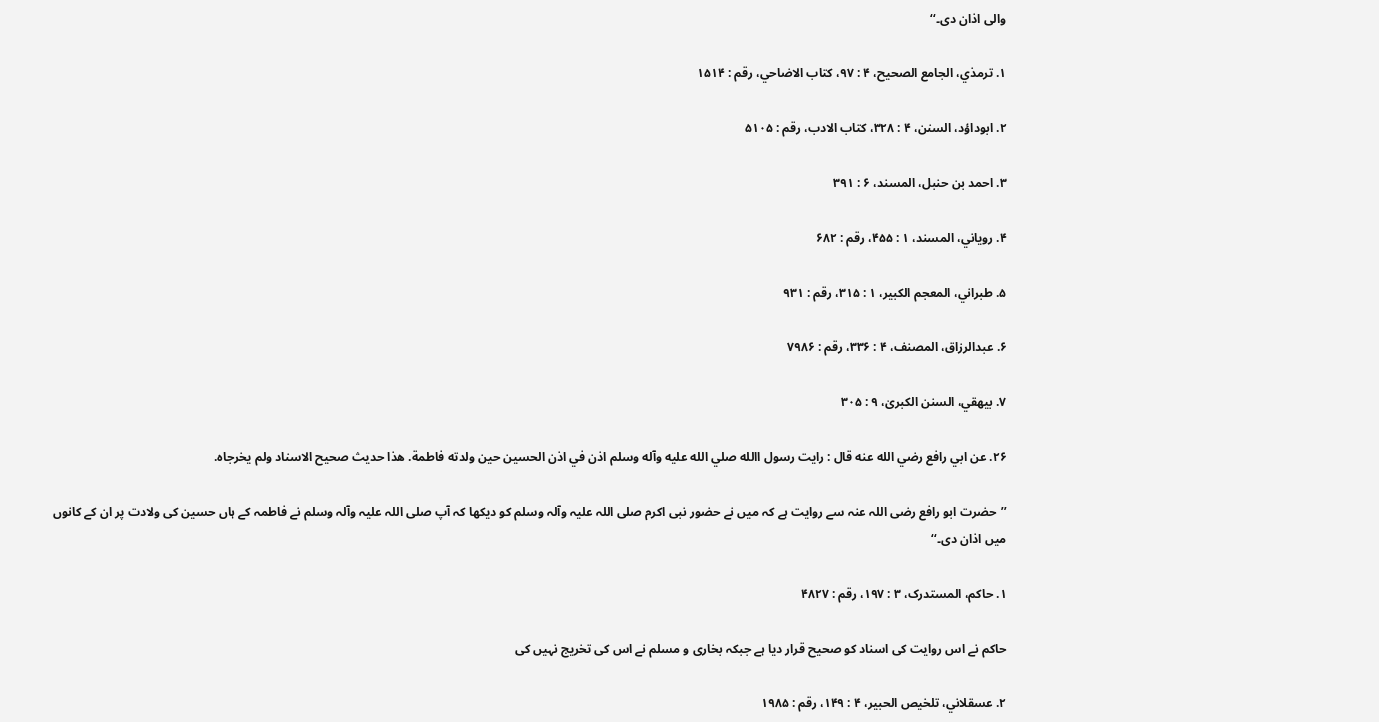والی اذان دی۔‘‘

۱. ترمذي، الجامع الصحيح، ۴ : ۹۷، کتاب الاضاحي، رقم : ۱۵۱۴

۲. ابوداؤد، السنن، ۴ : ۳۲۸، کتاب الادب، رقم : ۵۱۰۵

۳. احمد بن حنبل، المسند، ۶ : ۳۹۱

۴. روياني، المسند، ۱ : ۴۵۵، رقم : ۶۸۲

۵. طبراني، المعجم الکبير، ۱ : ۳۱۵، رقم : ۹۳۱

۶. عبدالرزاق، المصنف، ۴ : ۳۳۶، رقم : ۷۹۸۶

۷. بيهقي، السنن الکبریٰ، ۹ : ۳۰۵

۲۶. عن ابي رافع رضي الله عنه قال : رايت رسول االله صلي الله عليه وآله وسلم اذن في اذن الحسين حين ولدته فاطمة. هذا حديث صحيح الاسناد ولم يخرجاه.

’’حضرت ابو رافع رضی اللہ عنہ سے روایت ہے کہ میں نے حضور نبی اکرم صلی اللہ علیہ وآلہ وسلم کو دیکھا کہ آپ صلی اللہ علیہ وآلہ وسلم نے فاطمہ کے ہاں حسین کی ولادت پر ان کے کانوں میں اذان دی۔‘‘

۱. حاکم، المستدرک، ۳ : ۱۹۷، رقم : ۴۸۲۷

حاکم نے اس روایت کی اسناد کو صحیح قرار دیا ہے جبکہ بخاری و مسلم نے اس کی تخریج نہیں کی

۲. عسقلاني، تلخيص الحبير، ۴ : ۱۴۹، رقم : ۱۹۸۵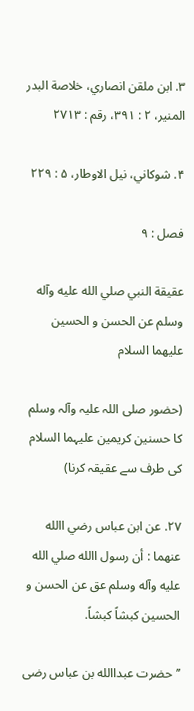۳. ابن ملقن انصاري، خلاصة البدر المنير، ۲ : ۳۹۱، رقم : ۲۷۱۳

۴. شوکاني، نيل الاوطار، ۵ : ۲۲۹

فصل : ۹

عقيقة النبي صلي الله عليه وآله وسلم عن الحسن و الحسين عليهما السلام

(حضور صلی اللہ علیہ وآلہ وسلم کا حسنین کریمین علیہما السلام کی طرف سے عقیقہ کرنا)

۲۷. عن ابن عباس رضي االله عنهما : أن رسول االله صلي الله عليه وآله وسلم عق عن الحسن و الحسين کبشاً کبشاً.

’’حضرت عبداالله بن عباس رضی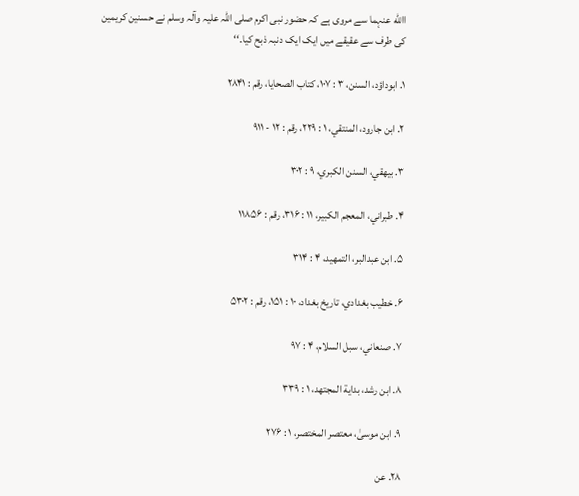االله عنہما سے مروی ہے کہ حضور نبی اکرم صلی اللہ علیہ وآلہ وسلم نے حسنین کریمین کی طرف سے عقیقے میں ایک ایک دنبہ ذبح کیا۔‘‘

۱. ابوداؤد، السنن، ۳ : ۱۰۷، کتاب الصحايا، رقم : ۲۸۴۱

۲. ابن جارود، المنتقي، ۱ : ۲۲۹، رقم : ۱۲ - ۹۱۱

۳. بيهقي، السنن الکبري، ۹ : ۳۰۲

۴. طبراني، المعجم الکبير، ۱۱ : ۳۱۶، رقم : ۱۱۸۵۶

۵. ابن عبدالبر، التمهيد، ۴ : ۳۱۴

۶. خطيب بغدادي، تاريخ بغداد، ۱۰ : ۱۵۱، رقم : ۵۳۰۲

۷. صنعاني، سبل السلام، ۴ : ۹۷

۸. ابن رشد، بداية المجتهد، ۱ : ۳۳۹

۹. ابن موسیٰ، معتصر المختصر، ۱ : ۲۷۶

۲۸. عن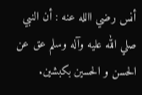أنس رضي االله عنه : أن النبي صلي الله عليه وآله وسلم عق عن الحسن و الحسين بکبشين.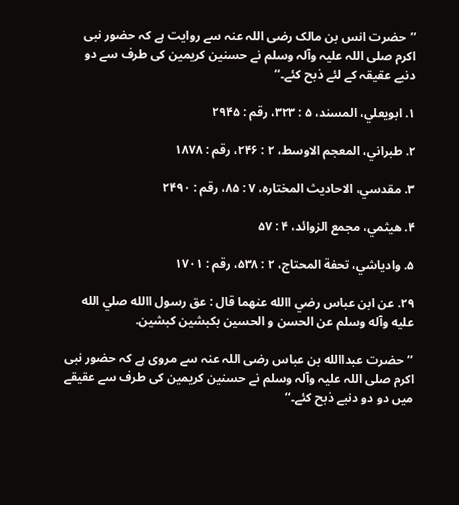’’حضرت انس بن مالک رضی اللہ عنہ سے روایت ہے کہ حضور نبی اکرم صلی اللہ علیہ وآلہ وسلم نے حسنین کریمین کی طرف سے دو دنبے عقیقہ کے لئے ذبح کئے۔‘‘

۱. ابويعلي، المسند، ۵ : ۳۲۳، رقم : ۲۹۴۵

۲. طبراني، المعجم الاوسط، ۲ : ۲۴۶، رقم : ۱۸۷۸

۳. مقدسي، الاحاديث المختاره، ۷ : ۸۵، رقم : ۲۴۹۰

۴. هيثمي، مجمع الزوائد، ۴ : ۵۷

۵. وادياشي، تحفة المحتاج، ۲ : ۵۳۸، رقم : ۱۷۰۱

۲۹. عن ابن عباس رضي االله عنهما قال : عق رسول االله صلي الله عليه وآله وسلم عن الحسن و الحسين بکبشين کبشين.

’’حضرت عبداالله بن عباس رضی اللہ عنہ سے مروی ہے کہ حضور نبی اکرم صلی اللہ علیہ وآلہ وسلم نے حسنین کریمین کی طرف سے عقیقے میں دو دو دنبے ذبح کئے۔‘‘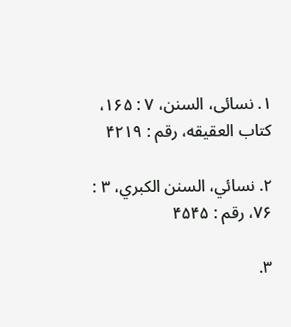۱. نسائی، السنن، ۷ : ۱۶۵، کتاب العقيقه، رقم : ۴۲۱۹

۲. نسائي، السنن الکبري، ۳ : ۷۶، رقم : ۴۵۴۵

۳.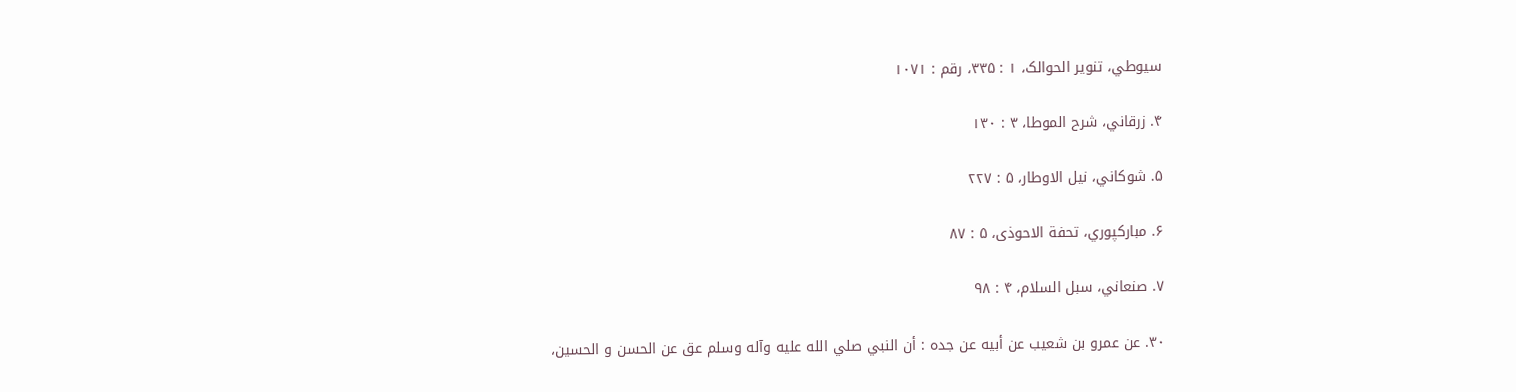سيوطي، تنوير الحوالک، ۱ : ۳۳۵، رقم : ۱۰۷۱

۴. زرقاني، شرح الموطا، ۳ : ۱۳۰

۵. شوکاني، نيل الاوطار، ۵ : ۲۲۷

۶. مبارکپوري، تحفة الاحوذی، ۵ : ۸۷

۷. صنعاني، سبل السلام، ۴ : ۹۸

۳۰. عن عمرو بن شعيب عن أبيه عن جده : أن النبي صلي الله عليه وآله وسلم عق عن الحسن و الحسين،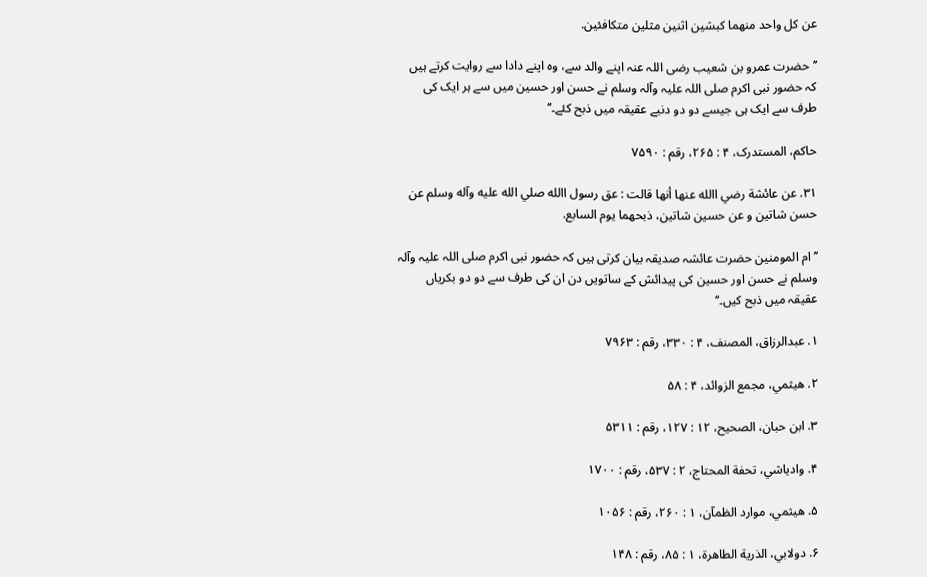عن کل واحد منهما کبشين اثنين مثلين متکافئين.

’’حضرت عمرو بن شعیب رضی اللہ عنہ اپنے والد سے، وہ اپنے دادا سے روایت کرتے ہیں کہ حضور نبی اکرم صلی اللہ علیہ وآلہ وسلم نے حسن اور حسین میں سے ہر ایک کی طرف سے ایک ہی جیسے دو دو دنبے عقیقہ میں ذبح کئے۔‘‘

حاکم، المستدرک، ۴ : ۲۶۵، رقم : ۷۵۹۰

۳۱. عن عائشة رضي االله عنها أنها قالت : عق رسول االله صلي الله عليه وآله وسلم عن حسن شاتين و عن حسين شاتين، ذبحهما يوم السابع.

’’ام المومنین حضرت عائشہ صدیقہ بیان کرتی ہیں کہ حضور نبی اکرم صلی اللہ علیہ وآلہ وسلم نے حسن اور حسین کی پیدائش کے ساتویں دن ان کی طرف سے دو دو بکریاں عقیقہ میں ذبح کیں۔‘‘

۱. عبدالرزاق، المصنف، ۴ : ۳۳۰، رقم : ۷۹۶۳

۲. هيثمي، مجمع الزوائد، ۴ : ۵۸

۳. ابن حبان، الصحيح، ۱۲ : ۱۲۷، رقم : ۵۳۱۱

۴. وادياشي، تحفة المحتاج، ۲ : ۵۳۷، رقم : ۱۷۰۰

۵. هيثمي، موارد الظمآن، ۱ : ۲۶۰، رقم : ۱۰۵۶

۶. دولابي، الذرية الطاهرة، ۱ : ۸۵، رقم : ۱۴۸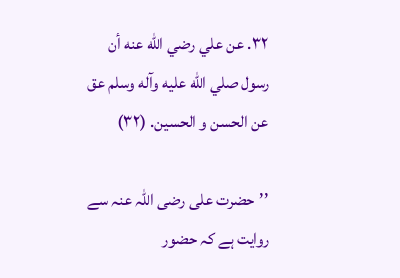۳۲. عن علي رضي الله عنه أن رسول صلي الله عليه وآله وسلم عق عن الحسن و الحسين. (۳۲)

’’حضرت علی رضی اللہ عنہ سے روایت ہے کہ حضور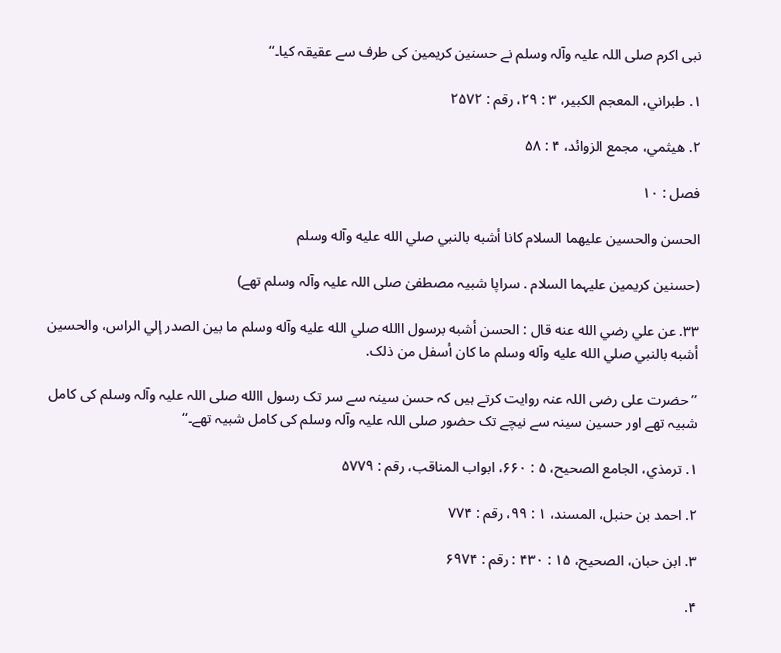نبی اکرم صلی اللہ علیہ وآلہ وسلم نے حسنین کریمین کی طرف سے عقیقہ کیا۔‘‘

۱. طبراني، المعجم الکبير، ۳ : ۲۹، رقم : ۲۵۷۲

۲. هيثمي، مجمع الزوائد، ۴ : ۵۸

فصل : ۱۰

الحسن والحسين عليهما السلام کانا أشبه بالنبي صلي الله عليه وآله وسلم

(حسنین کریمین علیہما السلام . سراپا شبیہ مصطفیٰ صلی اللہ علیہ وآلہ وسلم تھے)

۳۳. عن علي رضي الله عنه قال : الحسن أشبه برسول االله صلي الله عليه وآله وسلم ما بين الصدر إلي الراس، والحسين أشبه بالنبي صلي الله عليه وآله وسلم ما کان أسفل من ذلک.

’’حضرت علی رضی اللہ عنہ روایت کرتے ہیں کہ حسن سینہ سے سر تک رسول االله صلی اللہ علیہ وآلہ وسلم کی کامل شبیہ تھے اور حسین سینہ سے نیچے تک حضور صلی اللہ علیہ وآلہ وسلم کی کامل شبیہ تھے۔‘‘

۱. ترمذي، الجامع الصحيح، ۵ : ۶۶۰، ابواب المناقب، رقم : ۵۷۷۹

۲. احمد بن حنبل، المسند، ۱ : ۹۹، رقم : ۷۷۴

۳. ابن حبان، الصحيح، ۱۵ : ۴۳۰ : رقم : ۶۹۷۴

۴.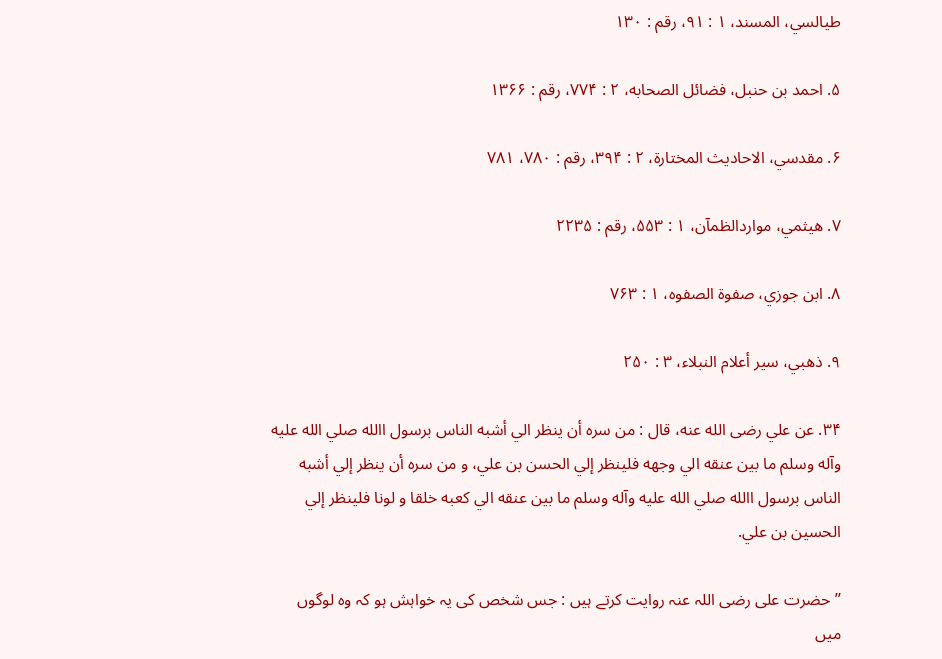طيالسي، المسند، ۱ : ۹۱، رقم : ۱۳۰

۵. احمد بن حنبل، فضائل الصحابه، ۲ : ۷۷۴، رقم : ۱۳۶۶

۶. مقدسي، الاحاديث المختارة، ۲ : ۳۹۴، رقم : ۷۸۰، ۷۸۱

۷. هيثمي، مواردالظمآن، ۱ : ۵۵۳، رقم : ۲۲۳۵

۸. ابن جوزي، صفوة الصفوه، ۱ : ۷۶۳

۹. ذهبي، سير أعلام النبلاء، ۳ : ۲۵۰

۳۴. عن علي رضی الله عنه، قال : من سره أن ينظر الي أشبه الناس برسول االله صلي الله عليه وآله وسلم ما بين عنقه الي وجهه فلينظر إلي الحسن بن علي، و من سره أن ينظر إلي أشبه الناس برسول االله صلي الله عليه وآله وسلم ما بين عنقه الي کعبه خلقا و لونا فلينظر إلي الحسين بن علي.

’’حضرت علی رضی اللہ عنہ روایت کرتے ہیں : جس شخص کی یہ خواہش ہو کہ وہ لوگوں میں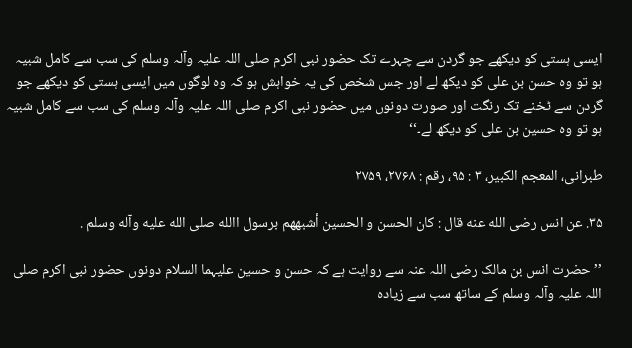ایسی ہستی کو دیکھے جو گردن سے چہرے تک حضور نبی اکرم صلی اللہ علیہ وآلہ وسلم کی سب سے کامل شبیہ ہو تو وہ حسن بن علی کو دیکھ لے اور جس شخص کی یہ خواہش ہو کہ وہ لوگوں میں ایسی ہستی کو دیکھے جو گردن سے ٹخنے تک رنگت اور صورت دونوں میں حضور نبی اکرم صلی اللہ علیہ وآلہ وسلم کی سب سے کامل شبیہ ہو تو وہ حسین بن علی کو دیکھ لے۔‘‘

طبرانی، المعجم الکبير، ۳ : ۹۵، رقم : ۲۷۶۸، ۲۷۵۹

۳۵. عن انس رضی الله عنه قال : کان الحسن و الحسین أشبههم برسول االله صلی الله علیه وآله وسلم .

’’حضرت انس بن مالک رضی اللہ عنہ سے روایت ہے کہ حسن و حسین علیہما السلام دونوں حضور نبی اکرم صلی اللہ علیہ وآلہ وسلم کے ساتھ سب سے زیادہ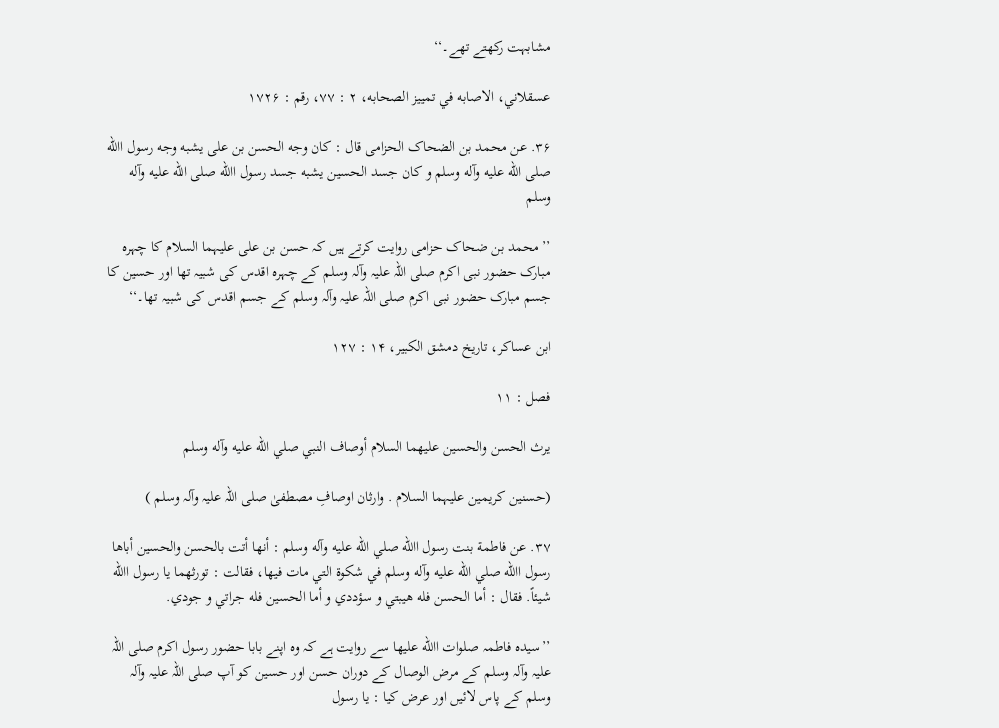مشابہت رکھتے تھے۔‘‘

عسقلاني، الاصابه في تمييز الصحابه، ۲ : ۷۷، رقم : ۱۷۲۶

۳۶. عن محمد بن الضحاک الحزامی قال : کان وجه الحسن بن علی یشبه وجه رسول االله صلی الله علیه وآله وسلم و کان جسد الحسین یشبه جسد رسول االله صلی الله علیه وآله وسلم

’’محمد بن ضحاک حزامی روایت کرتے ہیں کہ حسن بن علی علیہما السلام کا چہرہ مبارک حضور نبی اکرم صلی اللہ علیہ وآلہ وسلم کے چہرہ اقدس کی شبیہ تھا اور حسین کا جسم مبارک حضور نبی اکرم صلی اللہ علیہ وآلہ وسلم کے جسم اقدس کی شبیہ تھا۔‘‘

ابن عساکر، تاريخ دمشق الکبير، ۱۴ : ۱۲۷

فصل : ۱۱

يرث الحسن والحسين عليهما السلام أوصاف النبي صلي الله عليه وآله وسلم

(حسنین کریمین علیہما السلام . وارثان اوصافِ مصطفیٰ صلی اللہ علیہ وآلہ وسلم )

۳۷. عن فاطمة بنت رسول االله صلي الله عليه وآله وسلم : أنها أتت بالحسن والحسين أباها رسول االله صلي الله عليه وآله وسلم في شکوة التي مات فيها، فقالت : تورثهما يا رسول االله شيئاً. فقال : أما الحسن فله هيبتي و سؤددي و أما الحسين فله جراتي و جودي.

’’سیدہ فاطمہ صلوات االله علیھا سے روایت ہے کہ وہ اپنے بابا حضور رسول اکرم صلی اللہ علیہ وآلہ وسلم کے مرض الوصال کے دوران حسن اور حسین کو آپ صلی اللہ علیہ وآلہ وسلم کے پاس لائیں اور عرض کیا : یا رسول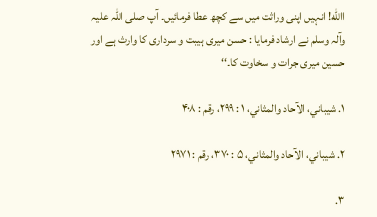االله! انہیں اپنی وراثت میں سے کچھ عطا فرمائیں۔ آپ صلی اللہ علیہ وآلہ وسلم نے ارشاد فرمایا : حسن میری ہیبت و سرداری کا وارث ہے اور حسین میری جرات و سخاوت کا۔‘‘

۱. شيباني، الآحاد والمثاني، ۱ : ۲۹۹، رقم : ۴۰۸

۲. شيباني، الآحاد والمثاني، ۵ : ۳۷۰، رقم : ۲۹۷۱

۳.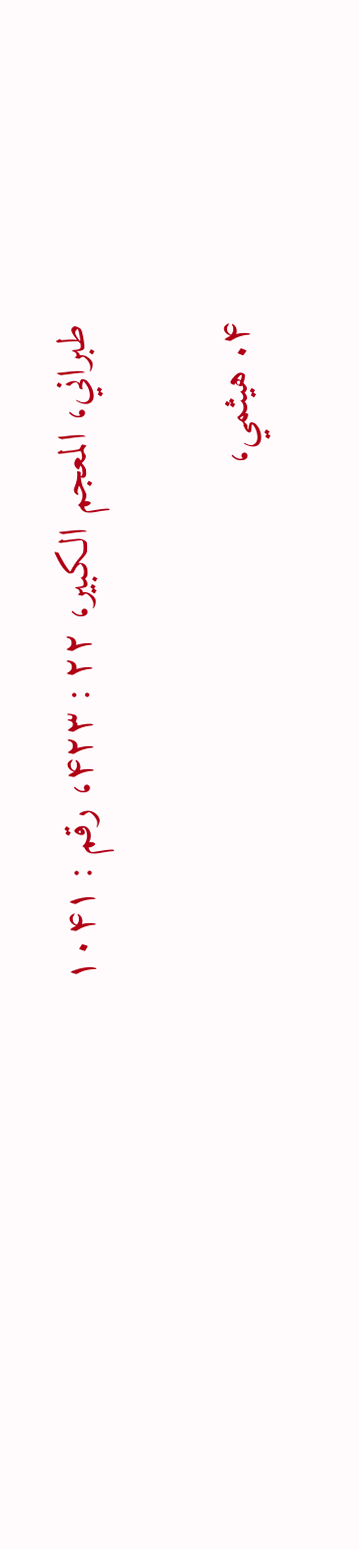طبراني، المعجم الکبير، ۲۲ : ۴۲۳، رقم : ۱۰۴۱

۴. هيثمي،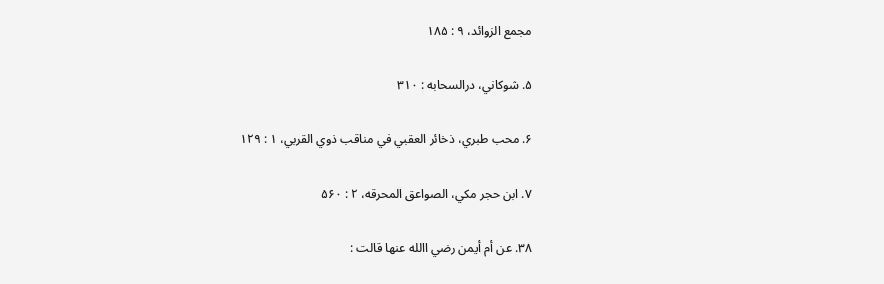مجمع الزوائد، ۹ : ۱۸۵

۵. شوکاني، درالسحابه : ۳۱۰

۶. محب طبري، ذخائر العقبي في مناقب ذوي القربي، ۱ : ۱۲۹

۷. ابن حجر مکي، الصواعق المحرقه، ۲ : ۵۶۰

۳۸. عن أم أيمن رضي االله عنها قالت :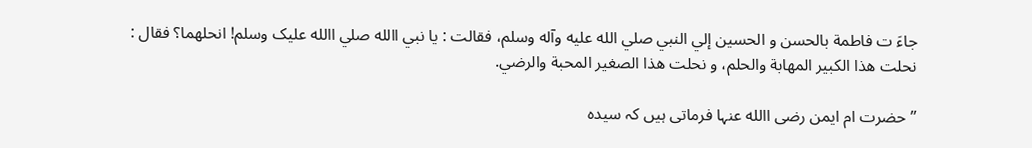جاءَ ت فاطمة بالحسن و الحسين إلي النبي صلي الله عليه وآله وسلم، فقالت : يا نبي االله صلي االله عليک وسلم! انحلهما؟ فقال : نحلت هذا الکبير المهابة والحلم، و نحلت هذا الصغير المحبة والرضي.

’’حضرت ام ایمن رضی االله عنہا فرماتی ہیں کہ سیدہ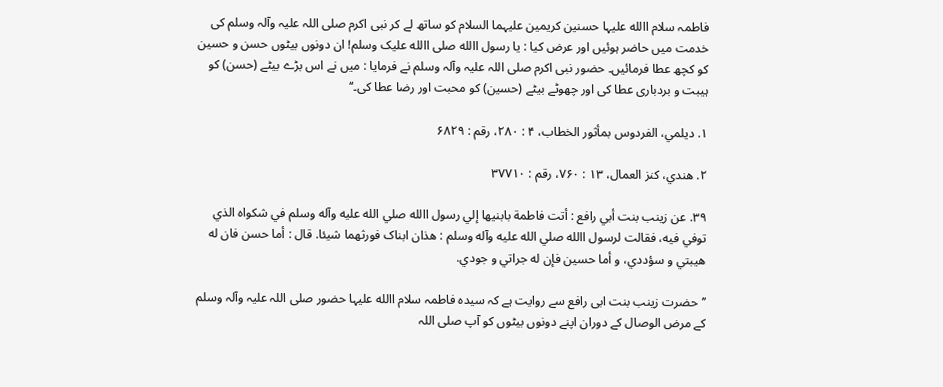فاطمہ سلام االله علیہا حسنین کریمین علیہما السلام کو ساتھ لے کر نبی اکرم صلی اللہ علیہ وآلہ وسلم کی خدمت میں حاضر ہوئیں اور عرض کیا : یا رسول االله صلی االله علیک وسلم! ان دونوں بیٹوں حسن و حسین کو کچھ عطا فرمائیں۔ حضور نبی اکرم صلی اللہ علیہ وآلہ وسلم نے فرمایا : میں نے اس بڑے بیٹے (حسن) کو ہیبت و بردباری عطا کی اور چھوٹے بیٹے (حسین) کو محبت اور رضا عطا کی۔‘‘

۱. ديلمي، الفردوس بمأثور الخطاب، ۴ : ۲۸۰، رقم : ۶۸۲۹

۲. هندي، کنز العمال، ۱۳ : ۷۶۰، رقم : ۳۷۷۱۰

۳۹. عن زينب بنت أبي رافع : أتت فاطمة بابنيها إلي رسول االله صلي الله عليه وآله وسلم في شکواه الذي توفي فيه، فقالت لرسول االله صلي الله عليه وآله وسلم : هذان ابناک فورثهما شيئا. قال : أما حسن فان له هيبتي و سؤددي، و أما حسين فإن له جراتي و جودي.

’’حضرت زینب بنت ابی رافع سے روایت ہے کہ سیدہ فاطمہ سلام االله علیہا حضور صلی اللہ علیہ وآلہ وسلم کے مرض الوصال کے دوران اپنے دونوں بیٹوں کو آپ صلی اللہ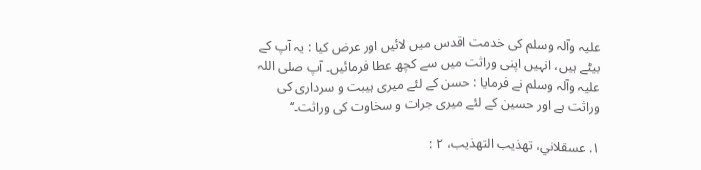علیہ وآلہ وسلم کی خدمت اقدس میں لائیں اور عرض کیا : یہ آپ کے بیٹے ہیں، انہیں اپنی وراثت میں سے کچھ عطا فرمائیں۔ آپ صلی اللہ علیہ وآلہ وسلم نے فرمایا : حسن کے لئے میری ہیبت و سرداری کی وراثت ہے اور حسین کے لئے میری جرات و سخاوت کی وراثت۔‘‘

۱. عسقلاني، تهذيب التهذيب، ۲ :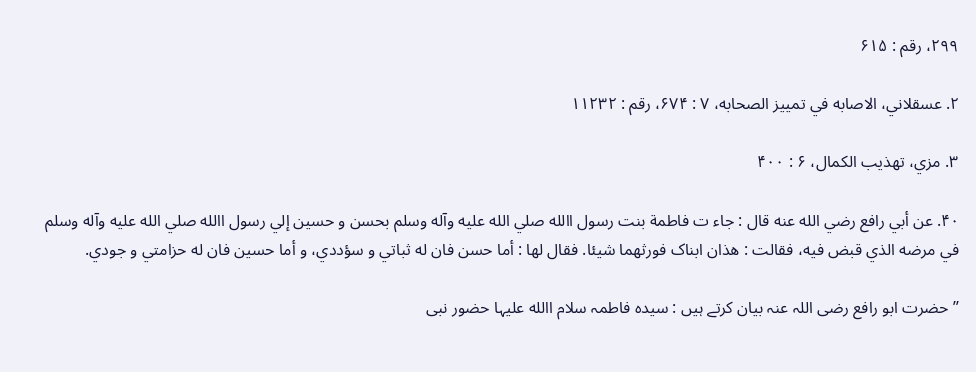۲۹۹، رقم : ۶۱۵

۲. عسقلاني، الاصابه في تمييز الصحابه، ۷ : ۶۷۴، رقم : ۱۱۲۳۲

۳. مزي، تهذيب الکمال، ۶ : ۴۰۰

۴۰. عن أبي رافع رضي الله عنه قال : جاء ت فاطمة بنت رسول االله صلي الله عليه وآله وسلم بحسن و حسين إلي رسول االله صلي الله عليه وآله وسلم في مرضه الذي قبض فيه، فقالت : هذان ابناک فورثهما شيئا. فقال لها : أما حسن فان له ثباتي و سؤددي، و أما حسين فان له حزامتي و جودي.

’’حضرت ابو رافع رضی اللہ عنہ بیان کرتے ہیں : سیدہ فاطمہ سلام االله علیہا حضور نبی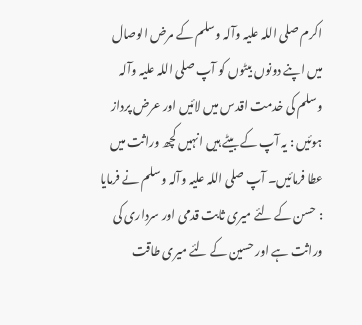اکرم صلی اللہ علیہ وآلہ وسلم کے مرض الوصال میں اپنے دونوں بیٹوں کو آپ صلی اللہ علیہ وآلہ وسلم کی خدمت اقدس میں لائیں اور عرض پرداز ہوئیں : یہ آپ کے بیٹے ہیں انہیں کچھ وراثت میں عطا فرمائیں۔ آپ صلی اللہ علیہ وآلہ وسلم نے فرمایا : حسن کے لئے میری ثابت قدمی اور سرداری کی وراثت ہے اور حسین کے لئے میری طاقت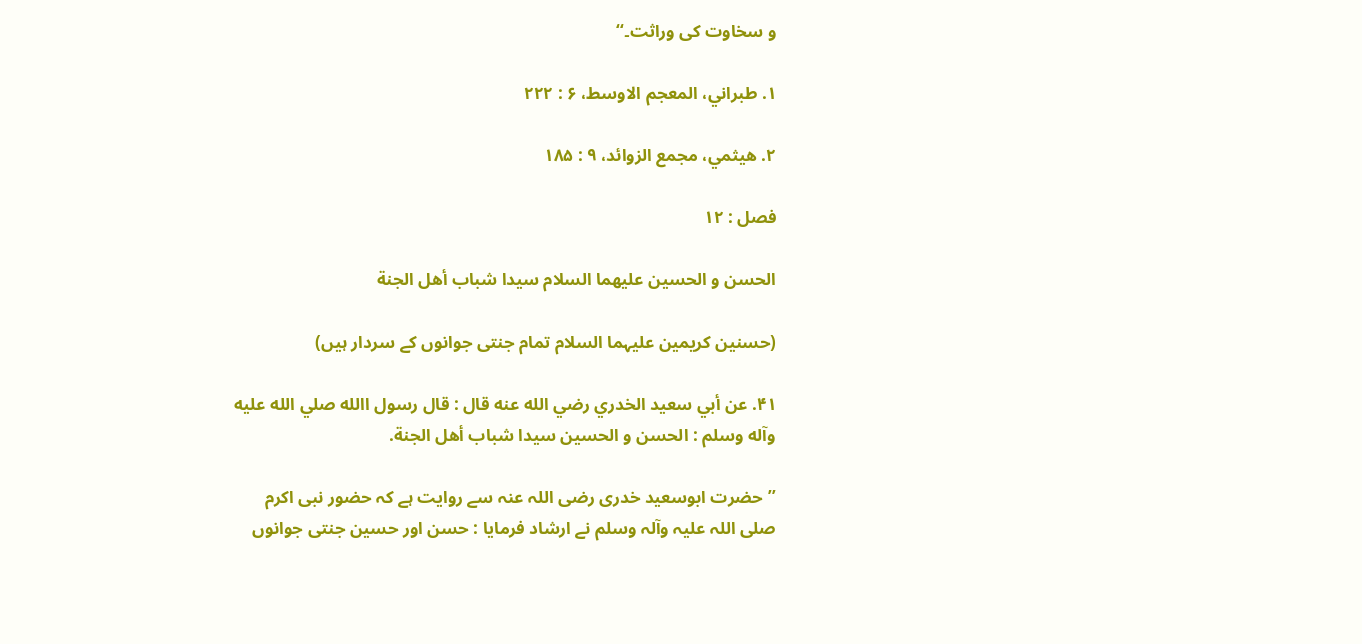و سخاوت کی وراثت۔‘‘

۱. طبراني، المعجم الاوسط، ۶ : ۲۲۲

۲. هيثمي، مجمع الزوائد، ۹ : ۱۸۵

فصل : ۱۲

الحسن و الحسين عليهما السلام سيدا شباب أهل الجنة

(حسنین کریمین علیہما السلام تمام جنتی جوانوں کے سردار ہیں)

۴۱. عن أبي سعيد الخدري رضي الله عنه قال : قال رسول االله صلي الله عليه وآله وسلم : الحسن و الحسين سيدا شباب أهل الجنة.

’’حضرت ابوسعید خدری رضی اللہ عنہ سے روایت ہے کہ حضور نبی اکرم صلی اللہ علیہ وآلہ وسلم نے ارشاد فرمایا : حسن اور حسین جنتی جوانوں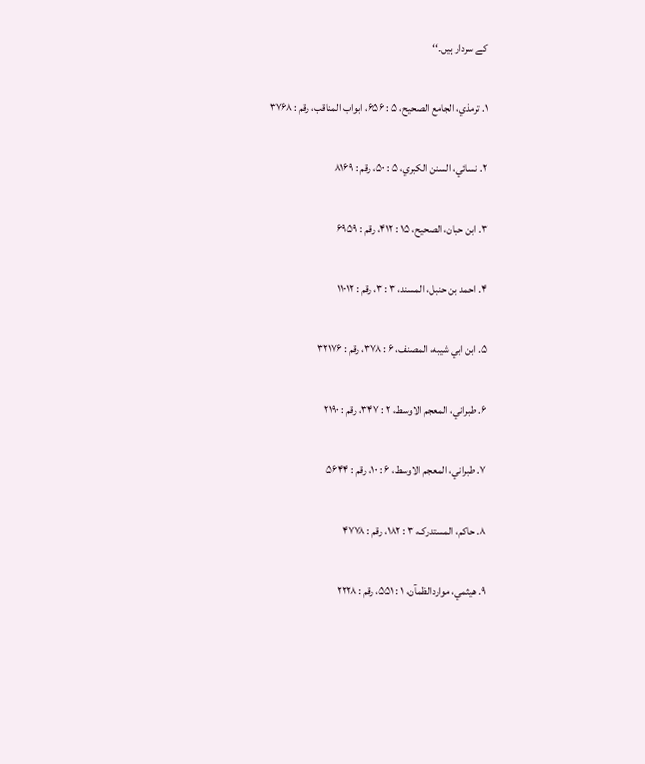کے سردار ہیں۔‘‘

۱. ترمذي، الجامع الصحيح، ۵ : ۶۵۶، ابواب المناقب، رقم : ۳۷۶۸

۲. نسائي، السنن الکبري، ۵ : ۵۰، رقم : ۸۱۶۹

۳. ابن حبان، الصحيح، ۱۵ : ۴۱۲، رقم : ۶۹۵۹

۴. احمد بن حنبل، المسند، ۳ : ۳، رقم : ۱۱۰۱۲

۵. ابن ابي شيبه، المصنف، ۶ : ۳۷۸، رقم : ۳۲۱۷۶

۶. طبراني، المعجم الاوسط، ۲ : ۳۴۷، رقم : ۲۱۹۰

۷. طبراني، المعجم الاوسط، ۶ : ۱۰، رقم : ۵۶۴۴

۸. حاکم، المستدرک، ۳ : ۱۸۲، رقم : ۴۷۷۸

۹. هيثمي، مواردالظمآن، ۱ : ۵۵۱، رقم : ۲۲۲۸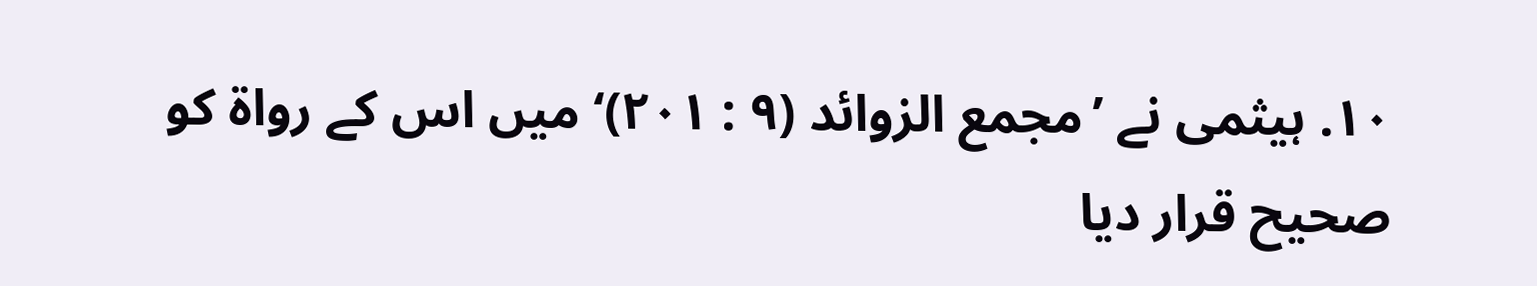۱۰. ہیثمی نے ’مجمع الزوائد (۹ : ۲۰۱)‘ میں اس کے رواۃ کو صحیح قرار دیا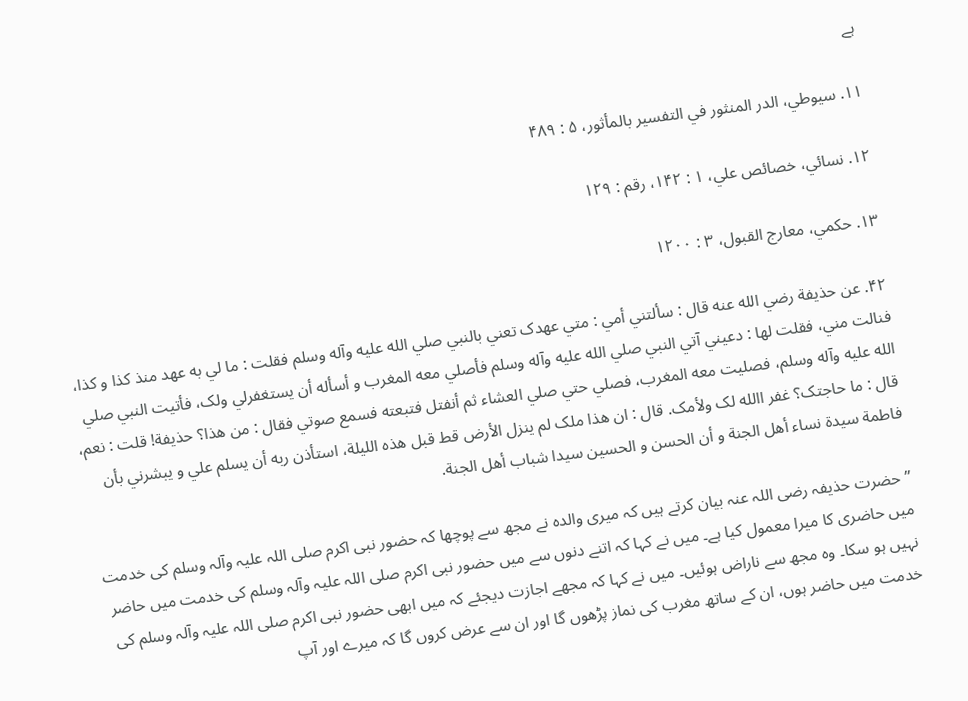ہے

۱۱. سيوطي، الدر المنثور في التفسير بالمأثور، ۵ : ۴۸۹

۱۲. نسائي، خصائص علي، ۱ : ۱۴۲، رقم : ۱۲۹

۱۳. حکمي، معارج القبول، ۳ : ۱۲۰۰

۴۲. عن حذيفة رضي الله عنه قال : سألتني أمي : متي عهدک تعني بالنبي صلي الله عليه وآله وسلم فقلت : ما لي به عهد منذ کذا و کذا، فنالت مني، فقلت لها : دعيني آتي النبي صلي الله عليه وآله وسلم فأصلي معه المغرب و أسأله أن يستغفرلي ولک، فأتيت النبي صلي الله عليه وآله وسلم، فصليت معه المغرب، فصلي حتي صلي العشاء ثم أنفتل فتبعته فسمع صوتي فقال : من هذا؟ حذيفة! قلت : نعم، قال : ما حاجتک؟ غفر االله لک ولأمک. قال : ان هذا ملک لم ينزل الأرض قط قبل هذه الليلة، استأذن ربه أن يسلم علي و يبشرني بأن فاطمة سيدة نساء أهل الجنة و أن الحسن و الحسين سيدا شباب أهل الجنة.

’’حضرت حذیفہ رضی اللہ عنہ بیان کرتے ہیں کہ میری والدہ نے مجھ سے پوچھا کہ حضور نبی اکرم صلی اللہ علیہ وآلہ وسلم کی خدمت میں حاضری کا میرا معمول کیا ہے۔ میں نے کہا کہ اتنے دنوں سے میں حضور نبی اکرم صلی اللہ علیہ وآلہ وسلم کی خدمت میں حاضر نہیں ہو سکا۔ وہ مجھ سے ناراض ہوئیں۔ میں نے کہا کہ مجھے اجازت دیجئے کہ میں ابھی حضور نبی اکرم صلی اللہ علیہ وآلہ وسلم کی خدمت میں حاضر ہوں، ان کے ساتھ مغرب کی نماز پڑھوں گا اور ان سے عرض کروں گا کہ میرے اور آپ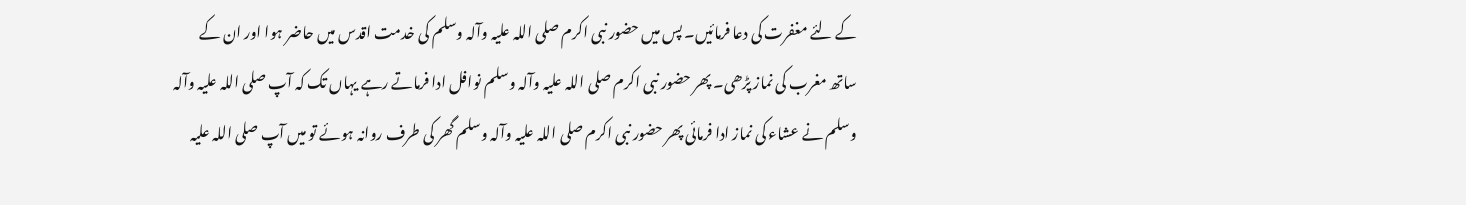کے لئے مغفرت کی دعا فرمائیں۔ پس میں حضور نبی اکرم صلی اللہ علیہ وآلہ وسلم کی خدمت اقدس میں حاضر ہوا اور ان کے ساتھ مغرب کی نماز پڑھی۔ پھر حضور نبی اکرم صلی اللہ علیہ وآلہ وسلم نوافل ادا فرماتے رہے یہاں تک کہ آپ صلی اللہ علیہ وآلہ وسلم نے عشاء کی نماز ادا فرمائی پھر حضور نبی اکرم صلی اللہ علیہ وآلہ وسلم گھر کی طرف روانہ ہوئے تو میں آپ صلی اللہ علیہ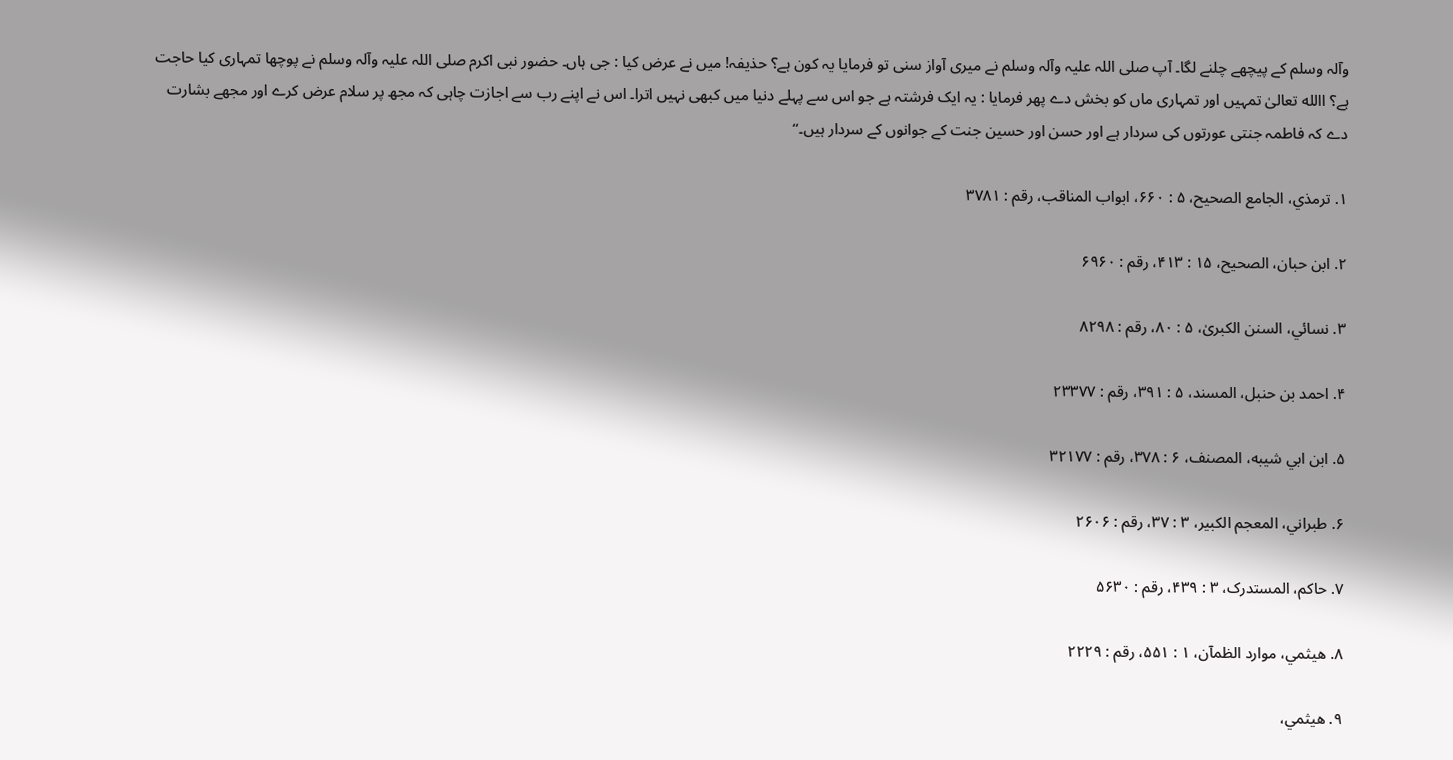وآلہ وسلم کے پیچھے چلنے لگا۔ آپ صلی اللہ علیہ وآلہ وسلم نے میری آواز سنی تو فرمایا یہ کون ہے؟ حذیفہ! میں نے عرض کیا : جی ہاں۔ حضور نبی اکرم صلی اللہ علیہ وآلہ وسلم نے پوچھا تمہاری کیا حاجت ہے؟ االله تعالیٰ تمہیں اور تمہاری ماں کو بخش دے پھر فرمایا : یہ ایک فرشتہ ہے جو اس سے پہلے دنیا میں کبھی نہیں اترا۔ اس نے اپنے رب سے اجازت چاہی کہ مجھ پر سلام عرض کرے اور مجھے بشارت دے کہ فاطمہ جنتی عورتوں کی سردار ہے اور حسن اور حسین جنت کے جوانوں کے سردار ہیں۔‘‘

۱. ترمذي، الجامع الصحيح، ۵ : ۶۶۰، ابواب المناقب، رقم : ۳۷۸۱

۲. ابن حبان، الصحيح، ۱۵ : ۴۱۳، رقم : ۶۹۶۰

۳. نسائي، السنن الکبریٰ، ۵ : ۸۰، رقم : ۸۲۹۸

۴. احمد بن حنبل، المسند، ۵ : ۳۹۱، رقم : ۲۳۳۷۷

۵. ابن ابي شيبه، المصنف، ۶ : ۳۷۸، رقم : ۳۲۱۷۷

۶. طبراني، المعجم الکبير، ۳ : ۳۷، رقم : ۲۶۰۶

۷. حاکم، المستدرک، ۳ : ۴۳۹، رقم : ۵۶۳۰

۸. هيثمي، موارد الظمآن، ۱ : ۵۵۱، رقم : ۲۲۲۹

۹. هيثمي،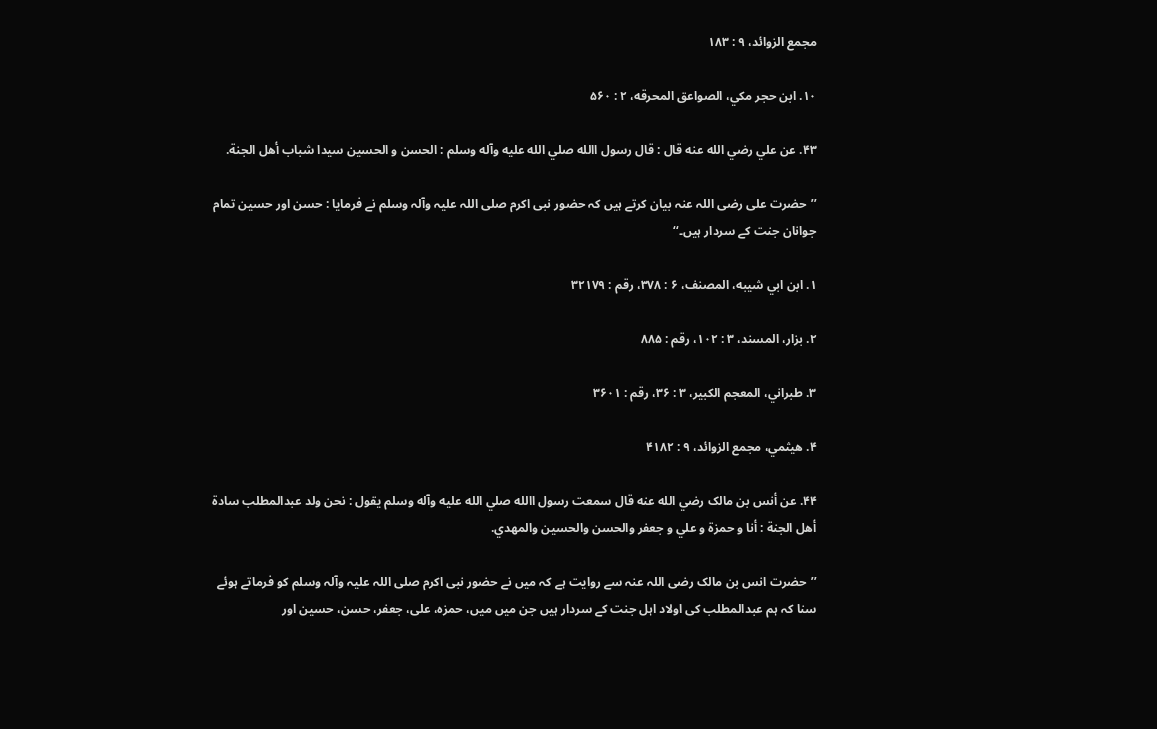مجمع الزوائد، ۹ : ۱۸۳

۱۰. ابن حجر مکي، الصواعق المحرقه، ۲ : ۵۶۰

۴۳. عن علي رضي الله عنه قال : قال رسول االله صلي الله عليه وآله وسلم : الحسن و الحسين سيدا شباب أهل الجنة.

’’حضرت علی رضی اللہ عنہ بیان کرتے ہیں کہ حضور نبی اکرم صلی اللہ علیہ وآلہ وسلم نے فرمایا : حسن اور حسین تمام جوانان جنت کے سردار ہیں۔‘‘

۱. ابن ابي شيبه، المصنف، ۶ : ۳۷۸، رقم : ۳۲۱۷۹

۲. بزار، المسند، ۳ : ۱۰۲، رقم : ۸۸۵

۳. طبراني، المعجم الکبير، ۳ : ۳۶، رقم : ۳۶۰۱

۴. هيثمي، مجمع الزوائد، ۹ : ۴۱۸۲

۴۴. عن أنس بن مالک رضي الله عنه قال سمعت رسول االله صلي الله عليه وآله وسلم يقول : نحن ولد عبدالمطلب سادة أهل الجنة : أنا و حمزة و علي و جعفر والحسن والحسين والمهدي.

’’حضرت انس بن مالک رضی اللہ عنہ سے روایت ہے کہ میں نے حضور نبی اکرم صلی اللہ علیہ وآلہ وسلم کو فرماتے ہوئے سنا کہ ہم عبدالمطلب کی اولاد اہل جنت کے سردار ہیں جن میں میں، حمزہ، علی، جعفر، حسن، حسین اور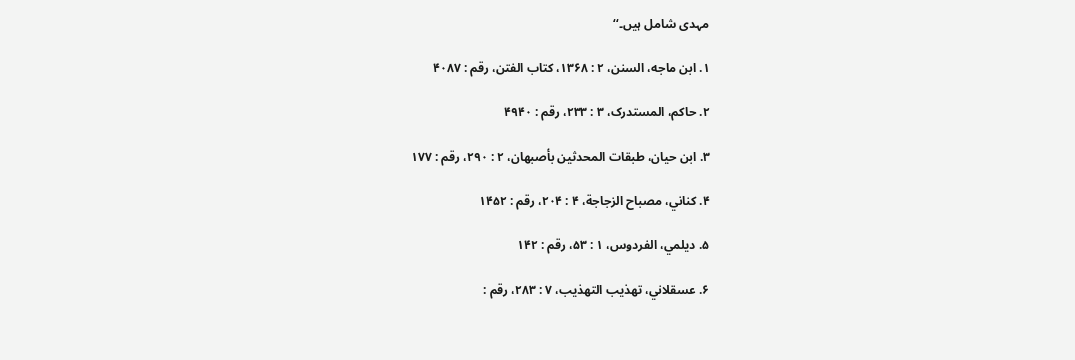مہدی شامل ہیں۔‘‘

۱. ابن ماجه، السنن، ۲ : ۱۳۶۸، کتاب الفتن، رقم : ۴۰۸۷

۲. حاکم، المستدرک، ۳ : ۲۳۳، رقم : ۴۹۴۰

۳. ابن حيان، طبقات المحدثين بأصبهان، ۲ : ۲۹۰، رقم : ۱۷۷

۴. کناني، مصباح الزجاجة، ۴ : ۲۰۴، رقم : ۱۴۵۲

۵. ديلمي، الفردوس، ۱ : ۵۳، رقم : ۱۴۲

۶. عسقلاني، تهذيب التهذيب، ۷ : ۲۸۳، رقم :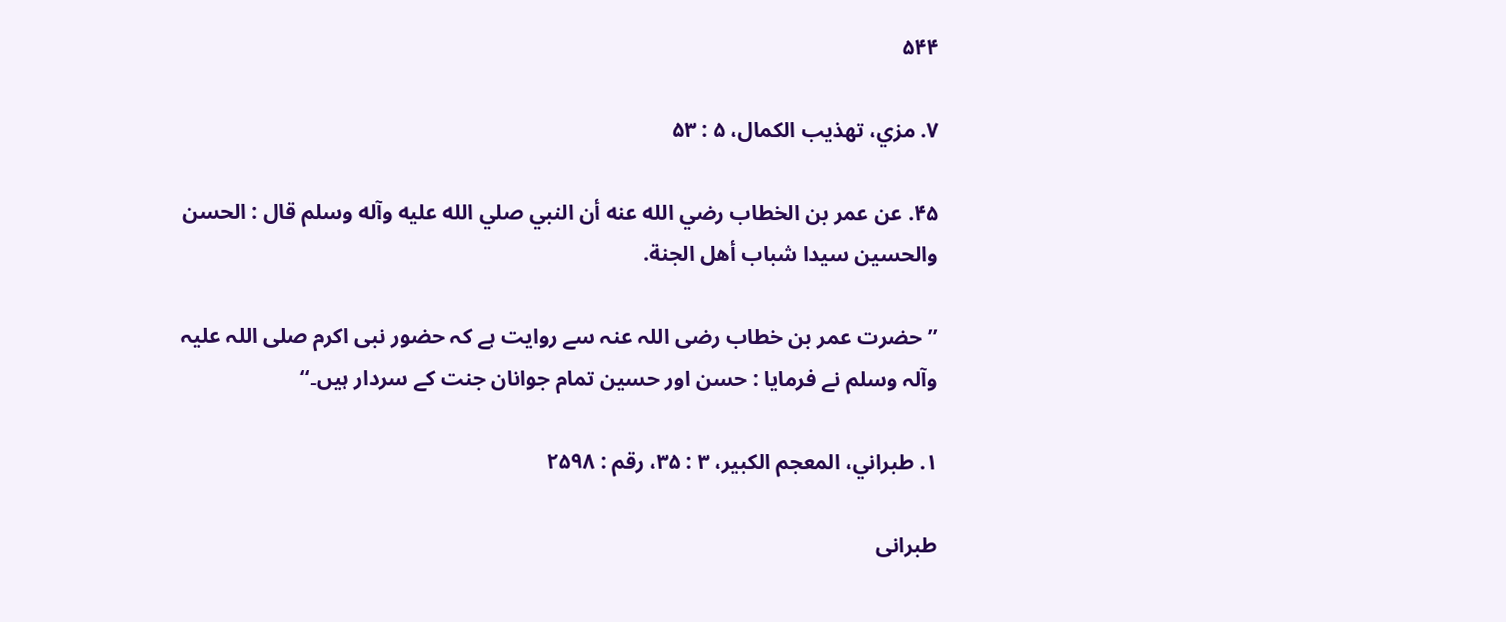۵۴۴

۷. مزي، تهذيب الکمال، ۵ : ۵۳

۴۵. عن عمر بن الخطاب رضي الله عنه أن النبي صلي الله عليه وآله وسلم قال : الحسن والحسين سيدا شباب أهل الجنة.

’’حضرت عمر بن خطاب رضی اللہ عنہ سے روایت ہے کہ حضور نبی اکرم صلی اللہ علیہ وآلہ وسلم نے فرمایا : حسن اور حسین تمام جوانان جنت کے سردار ہیں۔‘‘

۱. طبراني، المعجم الکبير، ۳ : ۳۵، رقم : ۲۵۹۸

طبرانی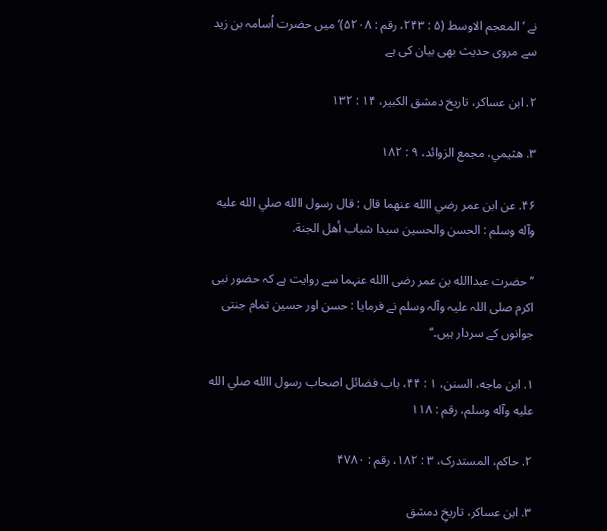نے ’المعجم الاوسط (۵ : ۲۴۳، رقم : ۵۲۰۸)‘ میں حضرت اُسامہ بن زید سے مروی حدیث بھی بیان کی ہے

۲. ابن عساکر، تاريخ دمشق الکبير، ۱۴ : ۱۳۲

۳. هثيمي، مجمع الزوائد، ۹ : ۱۸۲

۴۶. عن ابن عمر رضي االله عنهما قال : قال رسول االله صلي الله عليه وآله وسلم : الحسن والحسين سيدا شباب أهل الجنة.

’’حضرت عبداالله بن عمر رضی االله عنہما سے روایت ہے کہ حضور نبی اکرم صلی اللہ علیہ وآلہ وسلم نے فرمایا : حسن اور حسین تمام جنتی جوانوں کے سردار ہیں۔‘‘

۱. ابن ماجه، السنن، ۱ : ۴۴، باب فضائل اصحاب رسول االله صلي الله عليه وآله وسلم، رقم : ۱۱۸

۲. حاکم، المستدرک، ۳ : ۱۸۲، رقم : ۴۷۸۰

۳. ابن عساکر، تاريخِ دمشق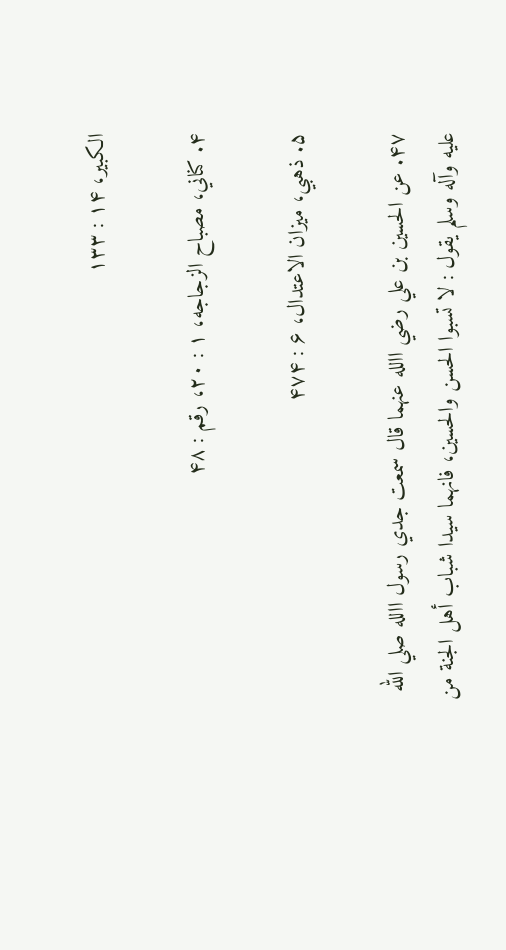الکبير، ۱۴ : ۱۳۳

۴. کناني، مصباح الزجاجه، ۱ : ۲۰، رقم : ۴۸

۵. ذهبي، ميزان الاعتدال، ۶ : ۴۷۴

۴۷. عن الحسين بن علي رضي االله عنهما قال سمعت جدي رسول االله صلي الله عليه وآله وسلم يقول : لا تسبوا الحسن والحسين، فانهما سيدا شباب أهل الجنة من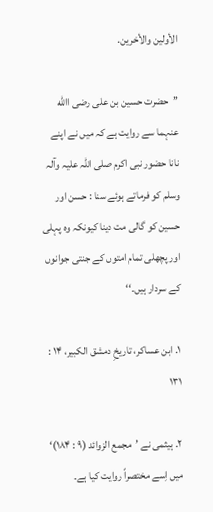الأولين والأخرين.

’’حضرت حسین بن علی رضی االله عنہما سے روایت ہے کہ میں نے اپنے نانا حضور نبی اکرم صلی اللہ علیہ وآلہ وسلم کو فرماتے ہوئے سنا : حسن اور حسین کو گالی مت دینا کیونکہ وہ پہلی اور پچھلی تمام امتوں کے جنتی جوانوں کے سردار ہیں۔‘‘

۱. ابن عساکر، تاريخِ دمشق الکبير، ۱۴ : ۱۳۱

۲. ہیثمی نے ’مجمع الزوائد (۹ : ۱۸۴)‘ میں اِسے مختصراً روایت کیا ہے۔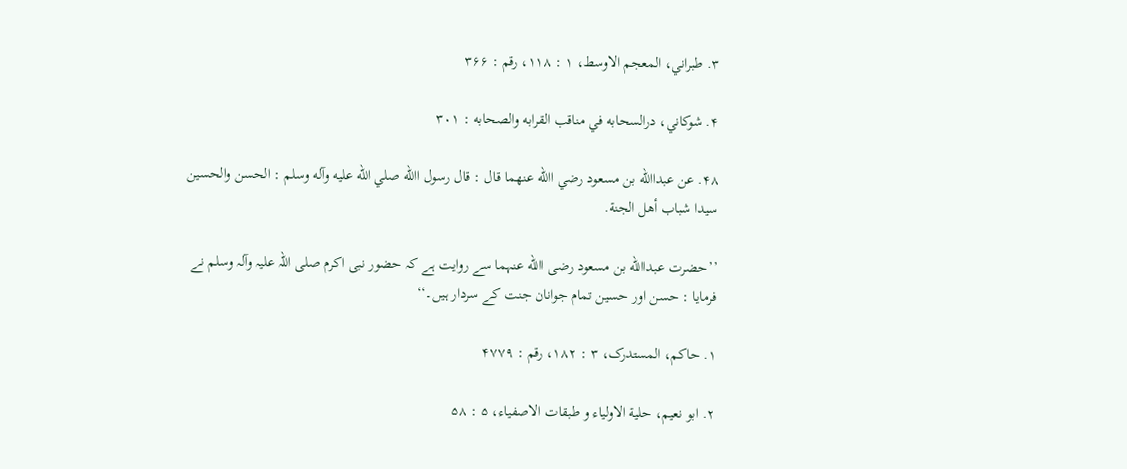۳. طبراني، المعجم الاوسط، ۱ : ۱۱۸، رقم : ۳۶۶

۴. شوکاني، درالسحابه في مناقب القرابه والصحابه : ۳۰۱

۴۸. عن عبداالله بن مسعود رضي االله عنهما قال : قال رسول االله صلي الله عليه وآله وسلم : الحسن والحسين سيدا شباب أهل الجنة.

’’حضرت عبداالله بن مسعود رضی االله عنہما سے روایت ہے کہ حضور نبی اکرم صلی اللہ علیہ وآلہ وسلم نے فرمایا : حسن اور حسین تمام جوانان جنت کے سردار ہیں۔‘‘

۱. حاکم، المستدرک، ۳ : ۱۸۲، رقم : ۴۷۷۹

۲. ابو نعيم، حلية الاولياء و طبقات الاصفياء، ۵ : ۵۸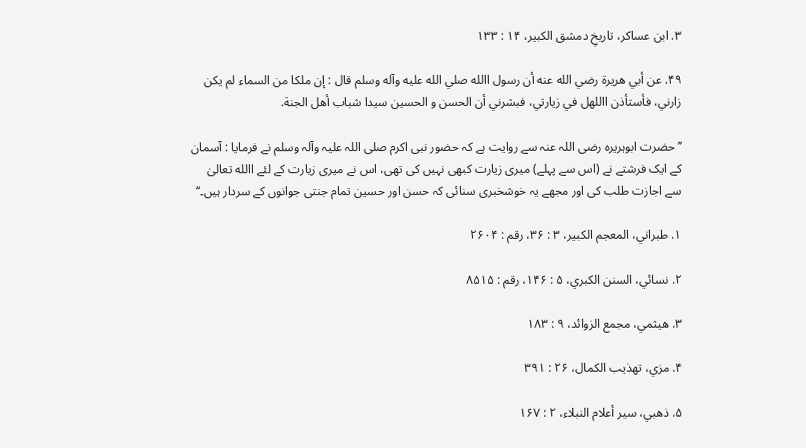۳. ابن عساکر، تاريخِ دمشق الکبير، ۱۴ : ۱۳۳

۴۹. عن أبي هريرة رضي الله عنه أن رسول االله صلي الله عليه وآله وسلم قال : إن ملکا من السماء لم يکن زارني، فأستأذن االلهل في زيارتي، فبشرني أن الحسن و الحسين سيدا شباب أهل الجنة.

’’حضرت ابوہریرہ رضی اللہ عنہ سے روایت ہے کہ حضور نبی اکرم صلی اللہ علیہ وآلہ وسلم نے فرمایا : آسمان کے ایک فرشتے نے (اس سے پہلے) میری زیارت کبھی نہیں کی تھی، اس نے میری زیارت کے لئے االله تعالیٰ سے اجازت طلب کی اور مجھے یہ خوشخبری سنائی کہ حسن اور حسین تمام جنتی جوانوں کے سردار ہیں۔‘‘

۱. طبراني، المعجم الکبير، ۳ : ۳۶، رقم : ۲۶۰۴

۲. نسائي، السنن الکبري، ۵ : ۱۴۶، رقم : ۸۵۱۵

۳. هيثمي، مجمع الزوائد، ۹ : ۱۸۳

۴. مزي، تهذيب الکمال، ۲۶ : ۳۹۱

۵. ذهبي، سير أعلام النبلاء، ۲ : ۱۶۷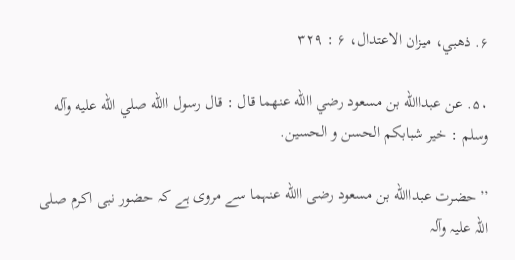۶. ذهبي، ميزان الاعتدال، ۶ : ۳۲۹

۵۰. عن عبداالله بن مسعود رضي االله عنهما قال : قال رسول االله صلي الله عليه وآله وسلم : خير شبابکم الحسن و الحسين.

’’حضرت عبداالله بن مسعود رضی االله عنہما سے مروی ہے کہ حضور نبی اکرم صلی اللہ علیہ وآلہ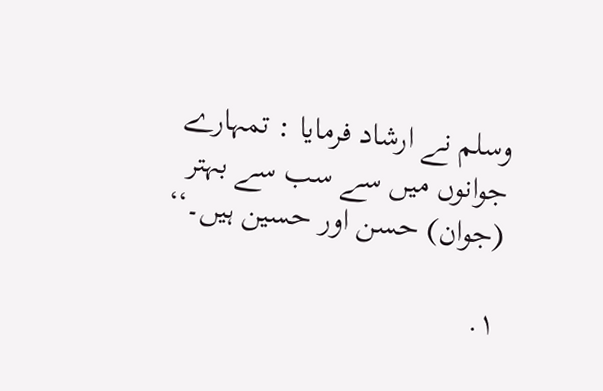وسلم نے ارشاد فرمایا : تمہارے جوانوں میں سے سب سے بہتر (جوان) حسن اور حسین ہیں۔‘‘

۱.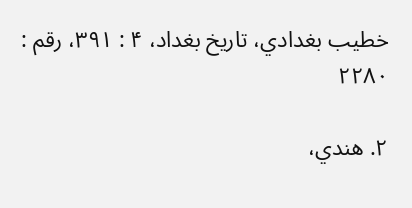خطيب بغدادي، تاريخ بغداد، ۴ : ۳۹۱، رقم : ۲۲۸۰

۲. هندي،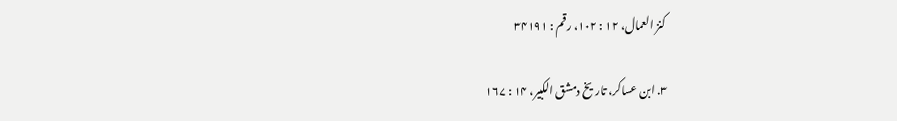کنز العمال، ۱۲ : ۱۰۲، رقم : ۳۴۱۹۱

۳. ابن عساکر، تاريخ دمشق الکبير، ۱۴ : ۱۶۷